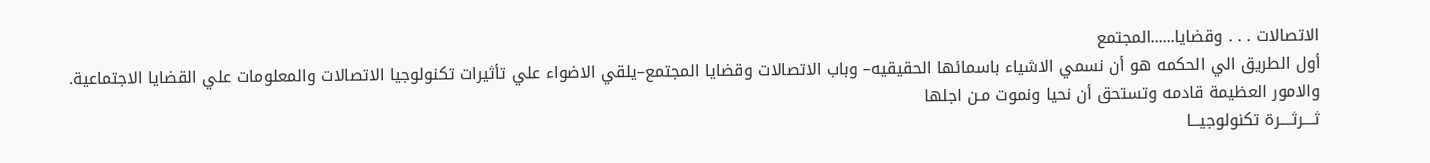الاتصالات . . . وقضايا......المجتمع
أول الطريق الي الحكمه هو أن نسمي الاشياء باسمائها الحقيقيه– وباب الاتصالات وقضايا المجتمع–يلقي الاضواء علي تأثيرات تكنولوجيا الاتصالات والمعلومات علي القضايا الاجتماعية. والامور العظيمة قادمه وتستحق أن نحيا ونموت مـن اجلها
ثــــرثــــرة تكنولوجيـــا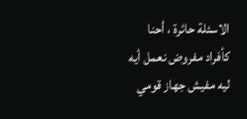الاسئلة حائرة ، أحنا كأفراد مفروض نعمل أيه ليه مفيش جهاز قومي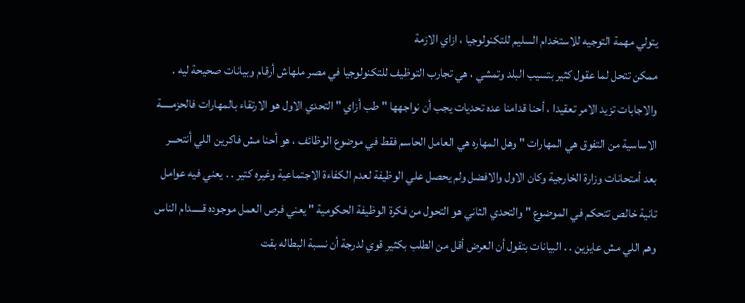يتولي مهمة التوجيه للاستخدام السليم للتكنولوجيا ، ازاي الازمة
ممكن تتحل لما عقول كثير بتسيب البلد وتمشي ، هي تجارب التوظيف للتكنولوجيا في مصر ملهاش أرقام وبيانات صحيحة ليه .
والاجابات تزيد الامر تعقيدا ، أحنا قدامنا عده تحديات يجب أن نواجهها " طب أزاي " التحدي الاول هو الارتقاء بالمهارات فالحزمـــــة
الاساسية من التفوق هي المهارات " وهل المهاره هي العامل الحاسم فقط في موضوع الوظائف ، هو أحنا مش فاكرين اللي أنتحـــر
بعد أمتحانات وزارة الخارجية وكان الاول والافضل ولم يحصل علي الوظيفة لعدم الكفاءة الاجتماعية وغيره كتير . . يعني فيه عوامل
تانية خالص تتحكم في الموضوع " والتحدي الثاني هو التحول من فكرة الوظيفة الحكومية " يعني فرص العمل موجوده قـــــدام الناس
وهم اللي مش عايزين . . البيانات بتقول أن العرض أقل من الطلب بكثير قوي لدرجة أن نسبة البطاله بقت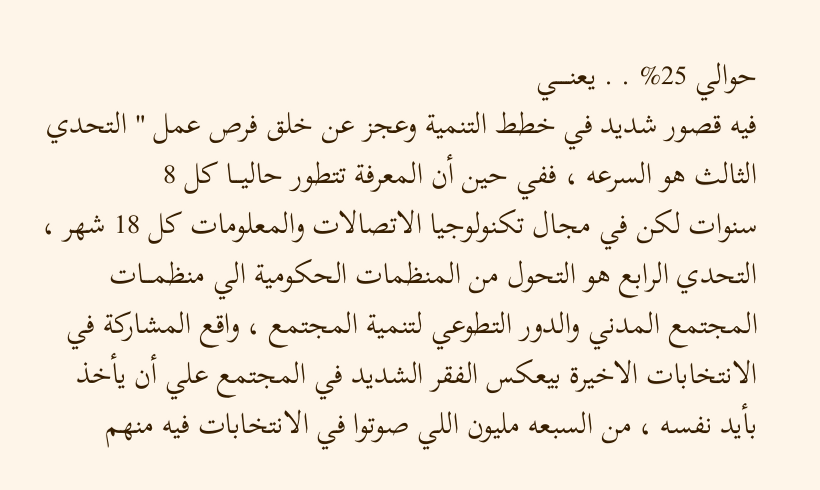حوالي 25% . . يعنـــــي
فيه قصور شديد في خطط التنمية وعجز عن خلق فرص عمل " التحدي الثالث هو السرعه ، ففي حين أن المعرفة تتطور حاليـــا كل 8
سنوات لكن في مجال تكنولوجيا الاتصالات والمعلومات كل 18 شهر ، التحدي الرابع هو التحول من المنظمات الحكومية الي منظمـــات
المجتمع المدني والدور التطوعي لتنمية المجتمع ، واقع المشاركة في الانتخابات الاخيرة بيعكس الفقر الشديد في المجتمع علي أن يأخذ
بأيد نفسه ، من السبعه مليون اللي صوتوا في الانتخابات فيه منهم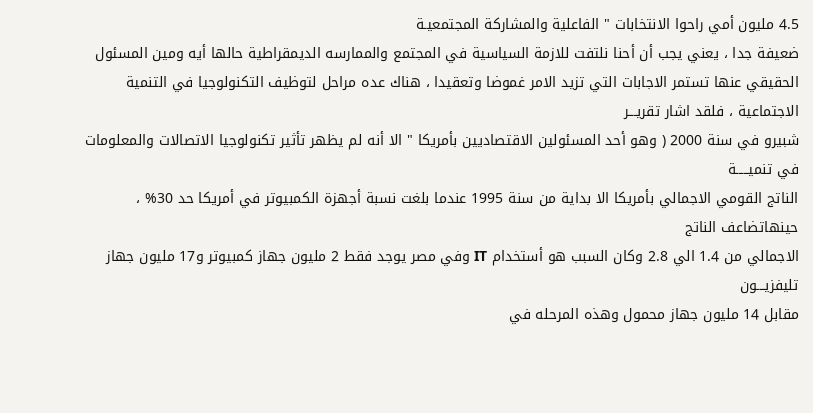4.5 مليون أمي راحوا الانتخابات " الفاعلية والمشاركة المجتمعيـة
ضعيفة جدا ، يعني يجب أن أحنا نلتفت للازمة السياسية في المجتمع والممارسه الديمقراطية حالها أيه ومين المسئول الحقيقي عنها تستمر الاجابات التي تزيد الامر غموضا وتعقيدا ، هناك عده مراحل لتوظيف التكنولوجيا في التنمية الاجتماعية ، فلقد اشار تقريـــر
شبيرو في سنة 2000 ( وهو أحد المسئولين الاقتصاديين بأمريكا " الا أنه لم يظهر تأثير تكنولوجيا الاتصالات والمعلومات في تنميـــــة
الناتج القومي الاجمالي بأمريكا الا بداية من سنة 1995 عندما بلغت نسبة أجهزة الكمبيوتر في أمريكا حد 30% ، حينهاتضاعف الناتج
الاجمالي من 1.4 الي 2.8 وكان السبب هو أستخدام IT وفي مصر يوجد فقط 2 مليون جهاز كمبيوتر و17 مليون جهاز تليفزيـــون
مقابل 14 مليون جهاز محمول وهذه المرحله في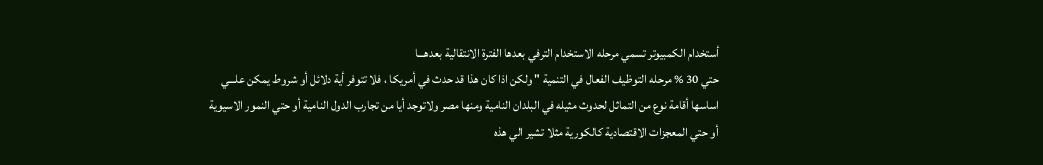أستخدام الكمبيوتر تسمي مرحله الاستخدام الترفي بعدها الفترة الانتقالية بعدهـــا
حتي 30 % مرحله التوظيف الفعال في التنمية " ولكن اذا كان هذا قد حدث في أمريكا ، فلا تتوفر أية دلائل أو شروط يمكن علـــي
اساسها أقامة نوع من التماثل لحدوث مثيله في البلدان النامية ومنها مصر ولاتوجد أيا من تجارب الدول النامية أو حتي النمور الاسيوية
أو حتي المعجزات الاقتصادية كالكورية مثلا تشير الي هذه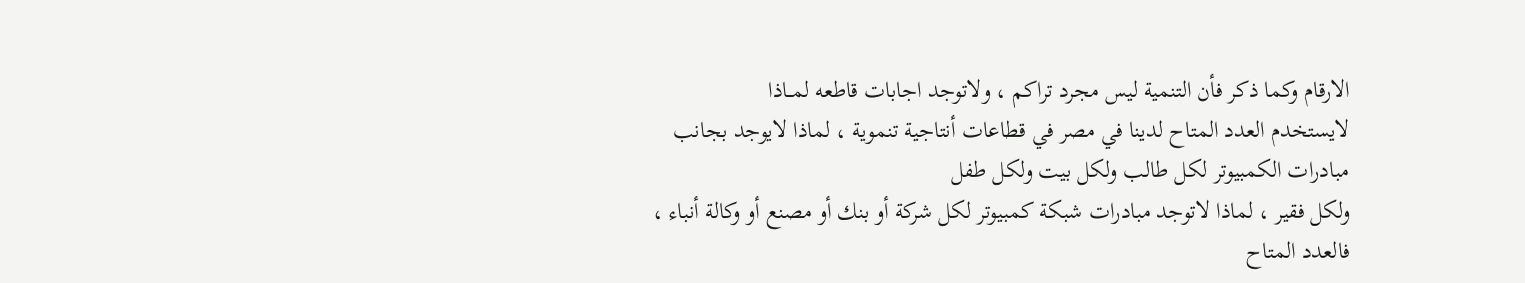الارقام وكما ذكر فأن التنمية ليس مجرد تراكم ، ولاتوجد اجابات قاطعه لمــاذا
لايستخدم العدد المتاح لدينا في مصر في قطاعات أنتاجية تنموية ، لماذا لايوجد بجانب مبادرات الكمبيوتر لكل طالب ولكل بيت ولكل طفل
ولكل فقير ، لماذا لاتوجد مبادرات شبكة كمبيوتر لكل شركة أو بنك أو مصنع أو وكالة أنباء ، فالعدد المتاح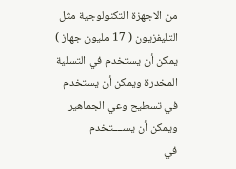من الاجهزة التكنولوجية مثل
التليفزيون ( 17 مليون جهاز ) يمكن أن يستخدم في التسلية المخدرة ويمكن أن يستخدم في تسطيح وعي الجماهير ويمكن أن يســــتخدم
في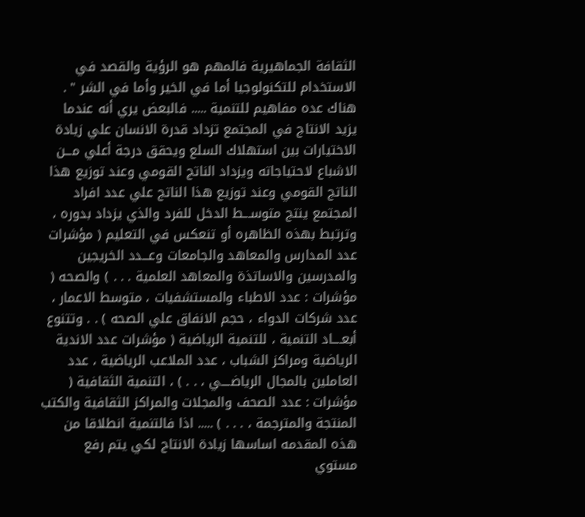الثقافة الجماهيرية فالمهم هو الرؤية والقصد في الاستخدام للتكنولوجيا أما في الخير وأما في الشر " .
هناك عده مفاهيم للتنمية ..... فالبعض يري أنه عندما يزيد الانتاج في المجتمع تزداد قدرة الانسان علي زيادة الاختيارات بين استهلاك السلع ويحقق درجة أعلي مـــن الاشباع لاحتياجاته ويزداد الناتج القومي وعند توزيع هذا الناتج القومي وعند توزيع هذا الناتج علي عدد افراد المجتمع ينتج متوســـط الدخل للفرد والذي يزداد بدوره ، وترتبط بهذه الظاهره أو تنعكس في التعليم ( مؤشرات عدد المدارس والمعاهد والجامعات وعـــدد الخريجين والمدرسين والاساتذة والمعاهد العلمية . . . ) والصحه ( مؤشرات : عدد الاطباء والمستشفيات ، متوسط الاعمار ، عدد شركات الدواء ، حجم الانفاق علي الصحه ) . . وتتنوع أبعــــاد التنمية ، للتنمية الرياضية ( مؤشرات عدد الاندية الرياضية ومراكز الشباب ، عدد الملاعب الرياضية ، عدد العاملين بالمجال الرياضــــي ، . . ) ، التنمية الثقافية ( مؤشرات : عدد الصحف والمجلات والمراكز الثقافية والكتب المنتجة والمترجمة ، . . . ) ..... اذا فالتنمية انطلاقا من هذه المقدمه اساسها زيادة الانتاج لكي يتم رفع مستوي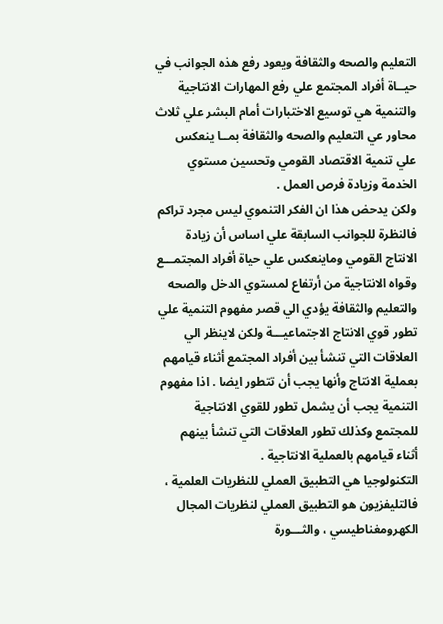التعليم والصحه والثقافة ويعود رفع هذه الجوانب في حيــاة أفراد المجتمع علي رفع المهارات الانتاجية والتنمية هي توسيع الاختبارات أمام البشر علي ثلاث محاور عي التعليم والصحه والثقافة بمــا ينعكس علي تنمية الاقتصاد القومي وتحسين مستوي الخدمة وزيادة فرص العمل .
ولكن يدحض هذا ان الفكر التنموي ليس مجرد تراكم فالنظرة للجوانب السابقة علي اساس أن زيادة الانتاج القومي وماينعكس علي حياة أفراد المجتمـــع وقواه الانتاجية من أرتفاع لمستوي الدخل والصحه والتعليم والثقافة يؤدي الي قصر مفهوم التنمية علي تطور قوي الانتاج الاجتماعيـــة ولكن لاينظر الي العلاقات التي تنشأ بين أفراد المجتمع أثناء قيامهم بعملية الانتاج وأنها يجب أن تتطور ايضا . اذا مفهوم التنمية يجب أن يشمل تطور للقوي الانتاجية للمجتمع وكذلك تطور العلاقات التي تنشأ بينهم أثناء قيامهم بالعملية الانتاجية .
التكنولوجيا هي التطبيق العملي للنظريات العلمية ، فالتليفزيون هو التطبيق العملي لنظريات المجال الكهرومغناطيسي ، والثـــورة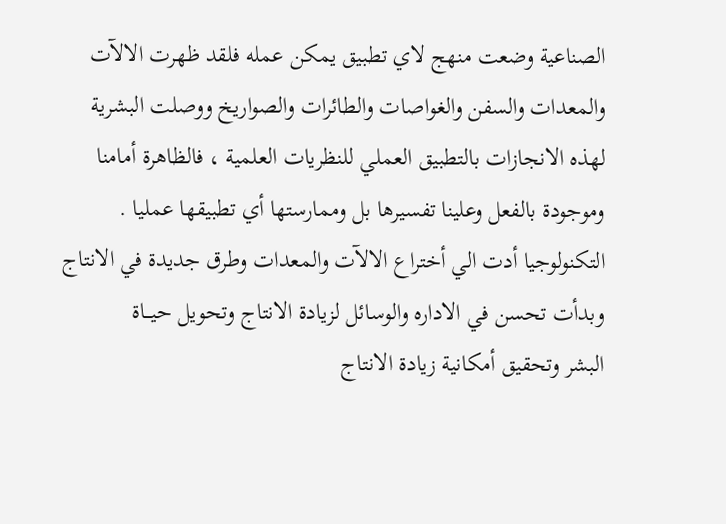الصناعية وضعت منهج لاي تطبيق يمكن عمله فلقد ظهرت الالآت والمعدات والسفن والغواصات والطائرات والصواريخ ووصلت البشرية
لهذه الانجازات بالتطبيق العملي للنظريات العلمية ، فالظاهرة أمامنا وموجودة بالفعل وعلينا تفسيرها بل وممارستها أي تطبيقها عمليا .
التكنولوجيا أدت الي أختراع الالآت والمعدات وطرق جديدة في الانتاج وبدأت تحسن في الاداره والوسائل لزيادة الانتاج وتحويل حيـــاة
البشر وتحقيق أمكانية زيادة الانتاج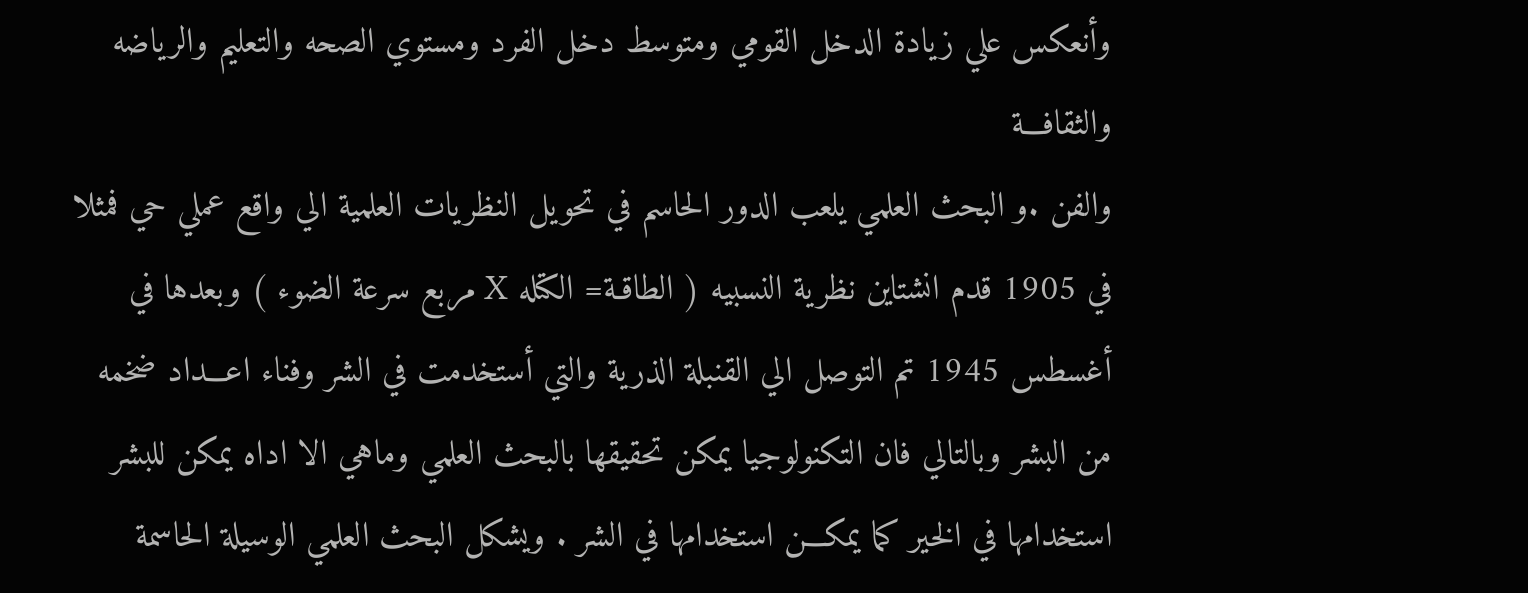وأنعكس علي زيادة الدخل القومي ومتوسط دخل الفرد ومستوي الصحه والتعليم والرياضه والثقافـــة
والفن .و البحث العلمي يلعب الدور الحاسم في تحويل النظريات العلمية الي واقع عملي حي فمثلا في 1905 قدم انشتاين نظرية النسبيه ( الطاقـة= الكتله X مربع سرعة الضوء ) وبعدها في أغسطس 1945 تم التوصل الي القنبلة الذرية والتي أستخدمت في الشر وفناء اعـــداد ضخمه من البشر وبالتالي فان التكنولوجيا يمكن تحقيقها بالبحث العلمي وماهي الا اداه يمكن للبشر استخدامها في الخير كما يمكـــن استخدامها في الشر . ويشكل البحث العلمي الوسيلة الحاسمة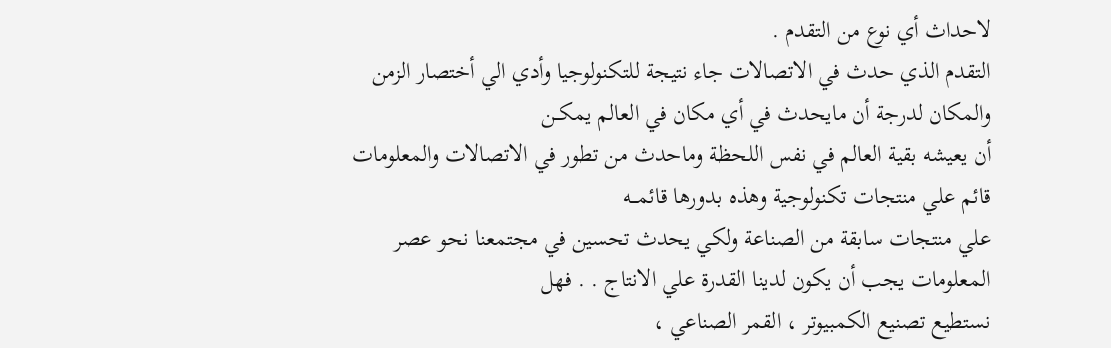لاحداث أي نوع من التقدم .
التقدم الذي حدث في الاتصالات جاء نتيجة للتكنولوجيا وأدي الي أختصار الزمن والمكان لدرجة أن مايحدث في أي مكان في العالم يمكــن
أن يعيشه بقية العالم في نفس اللحظة وماحدث من تطور في الاتصالات والمعلومات قائم علي منتجات تكنولوجية وهذه بدورها قائمـــه
علي منتجات سابقة من الصناعة ولكي يحدث تحسين في مجتمعنا نحو عصر المعلومات يجب أن يكون لدينا القدرة علي الانتاج . . فهل
نستطيع تصنيع الكمبيوتر ، القمر الصناعي ،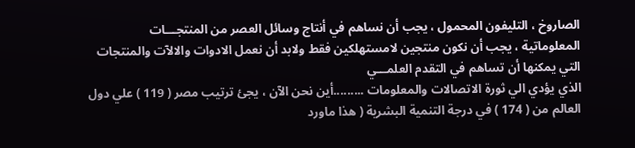الصاروخ ، التليفون المحمول ، يجب أن نساهم في أنتاج وسائل العصر من المنتجـــات
المعلوماتية ، يجب أن نكون منتجين لامستهلكين فقط ولابد أن نعمل الادوات والالآت والمنتجات التي يمكنها أن تساهم في التقدم العلمـــي
الذي يؤدي الي ثورة الاتصالات والمعلومات .........أين نحن الآن ، يجئ ترتيب مصر ( 119 ) علي دول العالم من ( 174 ) في درجة التنمية البشرية ( هذا ماورد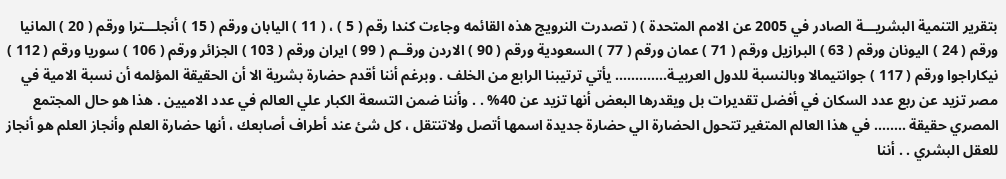بتقرير التنمية البشريـــة الصادر في 2005 عن الامم المتحدة ) ( تصدرت النرويج هذه القائمه وجاءت كندا رقم ( 5 ) ، ( 11 ) اليابان ورقم ( 15 ) أنجلـــترا ورقم ( 20 ) المانيا ورقم ( 24 ) اليونان ورقم ( 63 ) البرازيل ورقم ( 71 ) عمان ورقم ( 77 ) السعودية ورقم ( 90 ) الاردن ورقــم ( 99 ) ايران ورقم ( 103 ) الجزائر ورقم ( 106 ) سوريا ورقم ( 112 ) نيكاراجوا ورقم ( 117 ) جوانتيمالا وبالنسبة للدول العربيـة............. يأتي ترتيبنا الرابع من الخلف . وبرغم أننا أقدم حضارة بشرية الا أن الحقيقة المؤلمه أن نسبة الامية في مصر تزيد عن ربع عدد السكان في أفضل تقديرات بل ويقدرها البعض أنها تزيد عن 40% . . وأننا ضمن التسعة الكبار علي العالم في عدد الاميين . هذا هو حال المجتمع المصري حقيقة ........ في هذا العالم المتغير تتحول الحضارة الي حضارة جديدة اسمها أتصل ولاتنتقل ، كل شئ عند أطراف أصابعك ، أنها حضارة العلم وأنجاز العلم هو أنجاز للعقل البشري . . أننا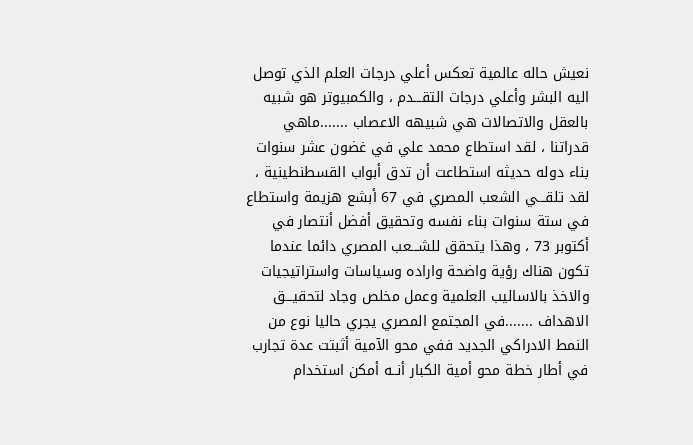نعيش حاله عالمية تعكس أعلي درجات العلم الذي توصل اليه البشر وأعلي درجات التقـــدم ، والكمبيوتر هو شبيه بالعقل والاتصالات هي شبيهه الاعصاب .......ماهي قدراتنا ، لقد استطاع محمد علي في غضون عشر سنوات بناء دوله حديثه استطاعت أن تدق أبواب القسطنطينية ، لقد تلقـــي الشعب المصري في 67 أبشع هزيمة واستطاع في ستة سنوات بناء نفسه وتحقيق أفضل أنتصار في أكتوبر 73 ، وهذا يتحقق للشـــعب المصري دائما عندما تكون هناك رؤية واضحة واراده وسياسات واستراتيجيات والاخذ بالاساليب العلمية وعمل مخلص وجاد لتحقيـــق الاهداف .......في المجتمع المصري يجري حاليا نوع من النمط الادراكي الجديد ففي محو الآمية أثبتت عدة تجارب في أطار خطة محو أمية الكبار أنــه أمكن استخدام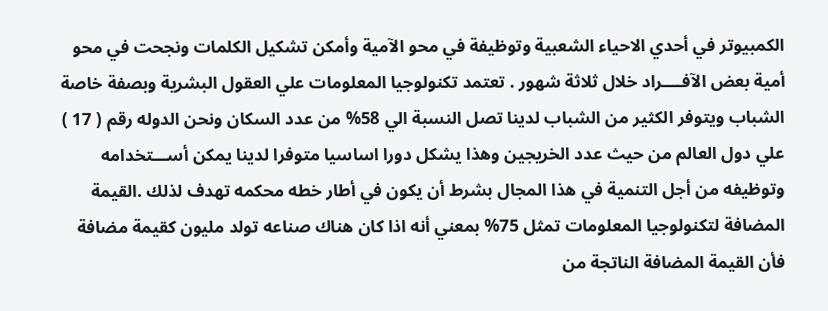الكمبيوتر في أحدي الاحياء الشعبية وتوظيفة في محو الآمية وأمكن تشكيل الكلمات ونجحت في محو أمية بعض الآفــــراد خلال ثلاثة شهور . تعتمد تكنولوجيا المعلومات علي العقول البشرية وبصفة خاصة الشباب ويتوفر الكثير من الشباب لدينا تصل النسبة الي 58% من عدد السكان ونحن الدوله رقم ( 17 ) علي دول العالم من حيث عدد الخريجين وهذا يشكل دورا اساسيا متوفرا لدينا يمكن أســـتخدامه وتوظيفه من أجل التنمية في هذا المجال بشرط أن يكون في أطار خطه محكمه تهدف لذلك .القيمة المضافة لتكنولوجيا المعلومات تمثل 75% بمعني أنه اذا كان هناك صناعه تولد مليون كقيمة مضافة فأن القيمة المضافة الناتجة من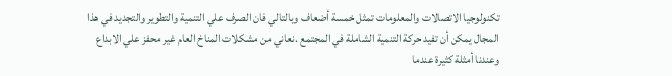تكنولوجيا الاتصالات والمعلومات تمثل خمسة أضعاف وبالتالي فان الصرف علي التنمية والتطوير والتجديد في هذا المجال يمكن أن تفيد حركة التنمية الشاملة في المجتمع .نعاني من مشكلات المناخ العام غير محفز علي الابداع وعندنا أمثلة كثيرة عندما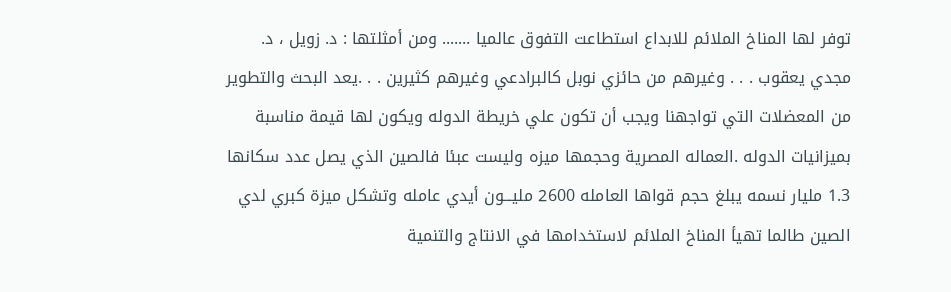توفر لها المناخ الملائم للابداع استطاعت التفوق عالميا ....... ومن أمثلتها : د. زويل ، د. مجدي يعقوب . . . وغيرهم من حائزي نوبل كالبرادعي وغيرهم كثيرين . . .يعد البحث والتطوير من المعضلات التي تواجهنا ويجب أن تكون علي خريطة الدوله ويكون لها قيمة مناسبة بميزانيات الدوله .العماله المصرية وحجمها ميزه وليست عبئا فالصين الذي يصل عدد سكانها 1.3 مليار نسمه يبلغ حجم قواها العامله 2600 مليـــون أيدي عامله وتشكل ميزة كبري لدي الصين طالما تهيأ المناخ الملائم لاستخدامها في الانتاج والتنمية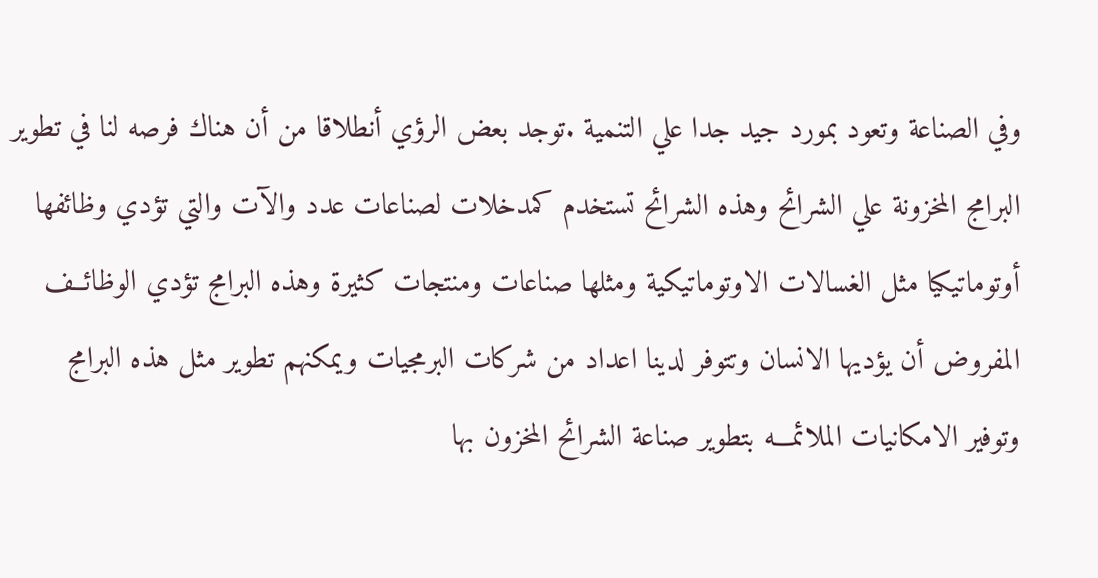وفي الصناعة وتعود بمورد جيد جدا علي التنمية .توجد بعض الرؤي أنطلاقا من أن هناك فرصه لنا في تطوير البرامج المخزونة علي الشرائح وهذه الشرائح تستخدم كمدخلات لصناعات عدد والآت والتي تؤدي وظائفها أوتوماتيكيا مثل الغسالات الاوتوماتيكية ومثلها صناعات ومنتجات كثيرة وهذه البرامج تؤدي الوظائــف المفروض أن يؤديها الانسان وتتوفر لدينا اعداد من شركات البرمجيات ويمكنهم تطوير مثل هذه البرامج وتوفير الامكانيات الملائمـــه بتطوير صناعة الشرائح المخزون بها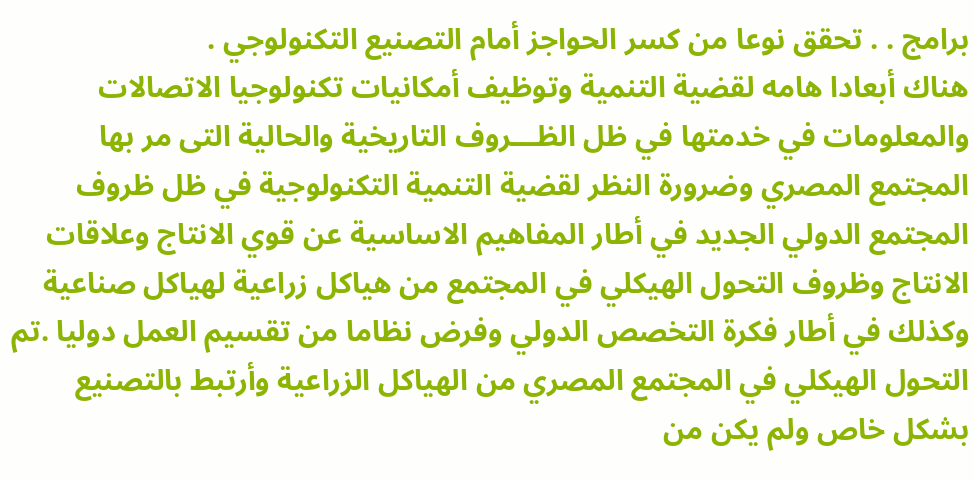برامج . . تحقق نوعا من كسر الحواجز أمام التصنيع التكنولوجي .
هناك أبعادا هامه لقضية التنمية وتوظيف أمكانيات تكنولوجيا الاتصالات والمعلومات في خدمتها في ظل الظـــروف التاريخية والحالية التى مر بها المجتمع المصري وضرورة النظر لقضية التنمية التكنولوجية في ظل ظروف المجتمع الدولي الجديد في أطار المفاهيم الاساسية عن قوي الانتاج وعلاقات الانتاج وظروف التحول الهيكلي في المجتمع من هياكل زراعية لهياكل صناعية وكذلك في أطار فكرة التخصص الدولي وفرض نظاما من تقسيم العمل دوليا .تم التحول الهيكلي في المجتمع المصري من الهياكل الزراعية وأرتبط بالتصنيع بشكل خاص ولم يكن من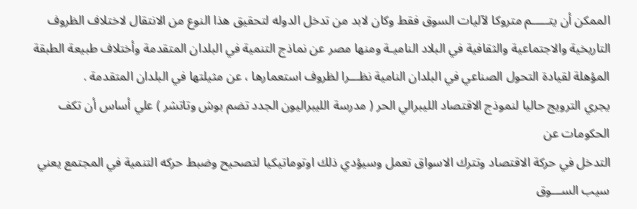الممكن أن يتـــــم متروكا لآليات السوق فقط وكان لابد من تدخل الدوله لتحقيق هذا النوع من الانتقال لاختلاف الظروف التاريخية والاجتماعية والثقافية في البلاد الناميـة ومنها مصر عن نماذج التنمية في البلدان المتقدمة وأختلاف طبيعة الطبقة المؤهلة لقيادة التحول الصناعي في البلدان النامية نظـــرا لظروف استعمارها ، عن مثيلتها في البلدان المتقدمة .
يجري الترويج حاليا لنموذج الاقتصاد الليبرالي الحر ( مدرسة الليبراليون الجدد تضم بوش وتاتشر ) علي أساس أن تكف الحكومات عن
التدخل في حركة الاقتصاد وتترك الاسواق تعمل وسيؤدي ذلك اوتوماتيكيا لتصحيح وضبط حركه التنمية في المجتمع يعني سيب الســـوق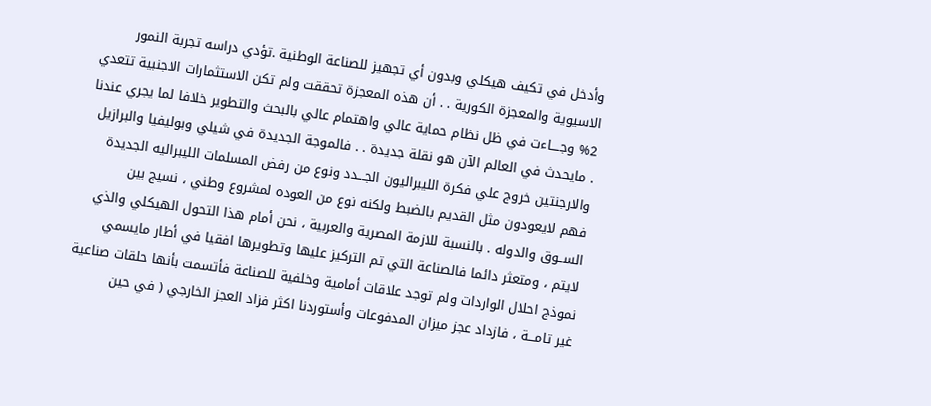وأدخل في تكيف هيكلي وبدون أي تجهيز للصناعة الوطنية .تؤدي دراسه تجربة النمور الاسيوية والمعجزة الكورية . . أن هذه المعجزة تحققت ولم تكن الاستثمارات الاجنبية تتعدي 2% وجــــاءت في ظل نظام حماية عالي واهتمام عالي بالبحث والتطوير خلافا لما يجري عندنا . مايحدث في العالم الآن هو نقلة جديدة . . فالموجة الجديدة في شيلي وبوليفيا والبرازيل والارجنتين خروج علي فكرة الليبراليون الجـــدد ونوع من رفض المسلمات الليبراليه الجديدة فهم لايعودون مثل القديم بالضبط ولكنه نوع من العوده لمشروع وطني ، نسيج بين الســوق والدوله . بالنسبة للازمة المصرية والعربية ، نحن أمام هذا التحول الهيكلي والذي لايتم ، ومتعثر دائما فالصناعة التي تم التركيز عليها وتطويرها افقيا في أطار مايسمي نموذج احلال الواردات ولم توجد علاقات أمامية وخلفية للصناعة فأتسمت بأنها حلقات صناعية غير تامـــة ، فازداد عجز ميزان المدفوعات وأستوردنا اكثر فزاد العجز الخارجي ( في حين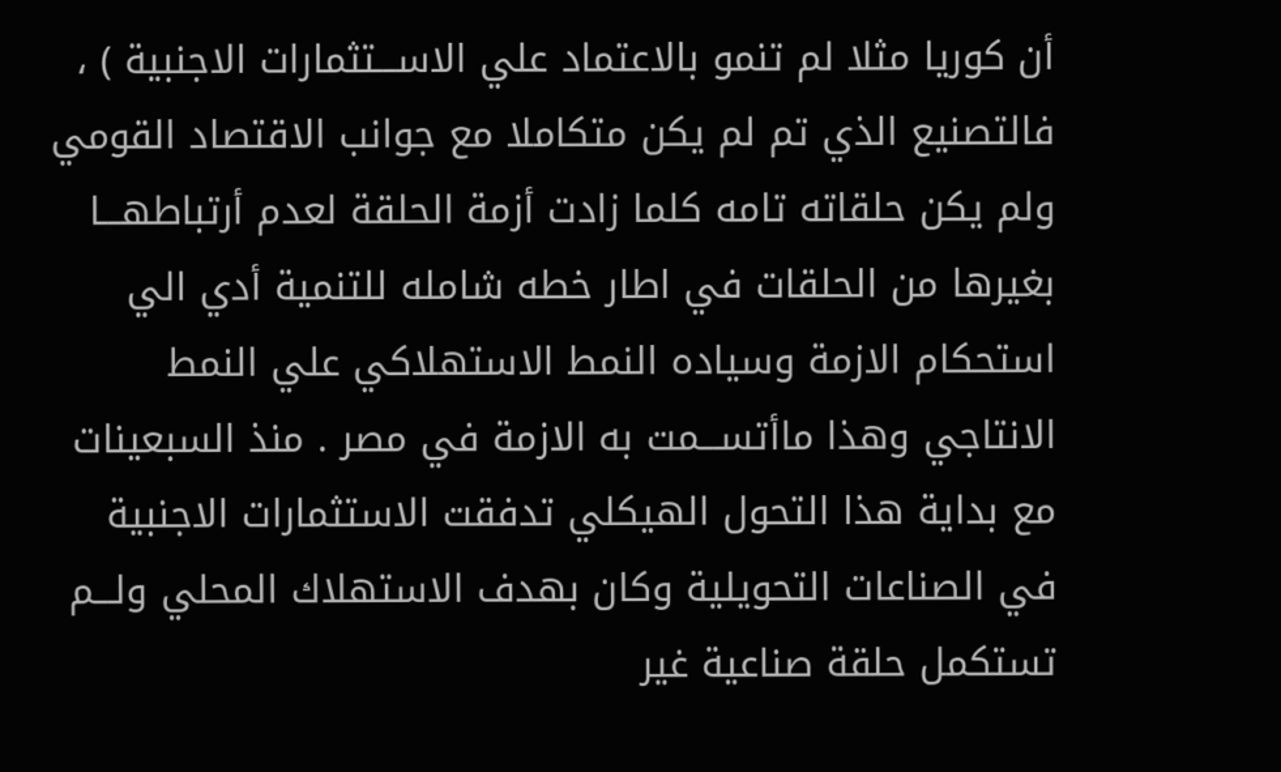أن كوريا مثلا لم تنمو بالاعتماد علي الاســـتثمارات الاجنبية ) ، فالتصنيع الذي تم لم يكن متكاملا مع جوانب الاقتصاد القومي ولم يكن حلقاته تامه كلما زادت أزمة الحلقة لعدم أرتباطهـــا بغيرها من الحلقات في اطار خطه شامله للتنمية أدي الي استحكام الازمة وسياده النمط الاستهلاكي علي النمط الانتاجي وهذا ماأتســـمت به الازمة في مصر . منذ السبعينات مع بداية هذا التحول الهيكلي تدفقت الاستثمارات الاجنبية في الصناعات التحويلية وكان بهدف الاستهلاك المحلي ولـــم تستكمل حلقة صناعية غير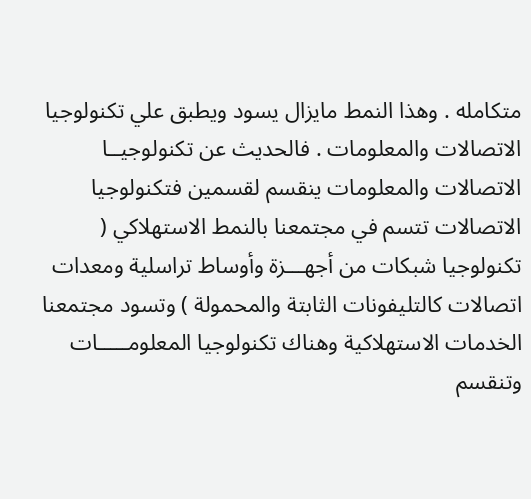متكامله . وهذا النمط مايزال يسود ويطبق علي تكنولوجيا الاتصالات والمعلومات . فالحديث عن تكنولوجيــا الاتصالات والمعلومات ينقسم لقسمين فتكنولوجيا الاتصالات تتسم في مجتمعنا بالنمط الاستهلاكي ( تكنولوجيا شبكات من أجهـــزة وأوساط تراسلية ومعدات اتصالات كالتليفونات الثابتة والمحمولة ) وتسود مجتمعنا الخدمات الاستهلاكية وهناك تكنولوجيا المعلومـــــات وتنقسم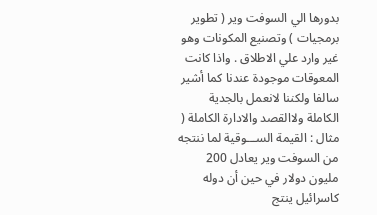بدورها الي السوفت وير ( تطوير برمجيات ) وتصنيع المكونات وهو غير وارد علي الاطلاق . واذا كانت المعوقات موجودة عندنا كما أشير سالفا ولكننا لانعمل بالجدية الكاملة ولاالقصد والادارة الكاملة ( مثال : القيمة الســـوقية لما ننتجه من السوفت وير يعادل 200 مليون دولار في حين أن دوله كاسرائيل ينتج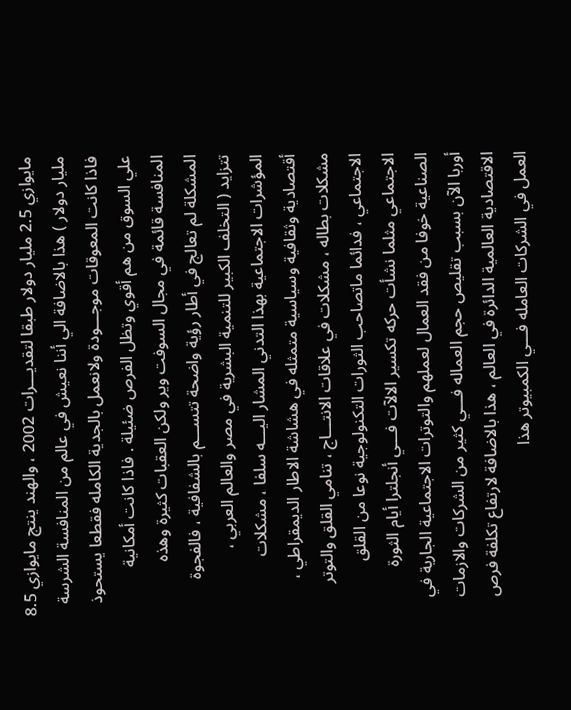مايوازي 2.5 مليار دولار طبقا لتقديـــرات 2002 ، والهند ينتج مايوازي 8.5 مليار دولار ) هذا بالاضافة الي أننا نعيش في عالم من المنافسة الشرسة فاذا كانت المعوقات موجـــودة ولانعمل بالجدية الكامله فقطعا يستحوذ علي السوق من هم أقوي وتظل الفرص ضئيلة . فاذا كانت أمكانية المنافسة قائمة في مجال السوفت وير ولكن العقبات كثيرة وهذه المشكلة لم تعالج في أطار رؤية واضحة تتســـم بالشفافية ، فالفجوة تتزايد ( التخلف الكبير للتنمية البشرية في مصر والعالم العربي ، المؤشرات الاجتماعية بهذا التدني المشار اليـــه سلفا ، مشكلات أقتصادية وثقافية وسياسية متمثله في هشاشة الاطار الديمقراطي ، مشكلات بطاله ، مشكلات في علاقات الانتـــاج ، تنامي القلق والتوتر الاجتماعي ، فدائما ماتصاحب الثورات التكنولوجية نوعا من القلق الاجتماعي مثلما نشأت حركه تكسير الالآت فـــي أنجلترا أيام الثورة الصناعية خوفا من فقد العمال لعملهم والتوترات الاجتماعية الجارية في أوربا الآن بسبب تقليص حجم العماله فـــي كثير من الشركات والازمات الاقتصادية العالمية الدائرة في العالم ، هذا بالاضافة لارتفاع تكلفة فرص العمل في الشركات العامله فـــي الكمبيوتر هذا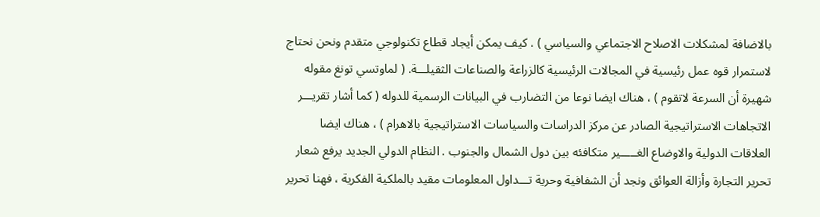بالاضافة لمشكلات الاصلاح الاجتماعي والسياسي ) . كيف يمكن أيجاد قطاع تكنولوجي متقدم ونحن نحتاج لاستمرار قوه عمل رئيسية في المجالات الرئيسية كالزراعة والصناعات الثقيلـــة. ( لماوتسي تونغ مقوله شهيرة أن السرعة لاتقوم ) ، هناك ايضا نوعا من التضارب في البيانات الرسمية للدوله ( كما أشار تقريـــر الاتجاهات الاستراتيجية الصادر عن مركز الدراسات والسياسات الاستراتيجية بالاهرام ) ، هناك ايضا العلاقات الدولية والاوضاع الغـــــير متكافئه بين دول الشمال والجنوب . النظام الدولي الجديد يرفع شعار تحرير التجارة وأزالة العوائق ونجد أن الشفافية وحرية تـــداول المعلومات مقيد بالملكية الفكرية ، فهنا تحرير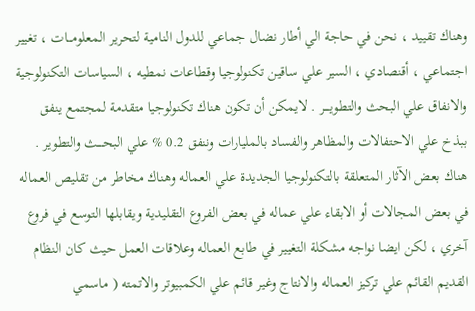وهناك تقييد ، نحن في حاجة الي أطار نضال جماعي للدول النامية لتحرير المعلومـــات ، تغيير اجتماعي ، أقنصادي ، السير علي ساقين تكنولوجيا وقطاعات نمطيه ، السياسات التكنولوجية والانفاق علي البحث والتطويــــر . لايمكن أن تكون هناك تكنولوجيا متقدمة لمجتمع ينفق ببذخ علي الاحتفالات والمظاهر والفساد بالمليارات وننفق 0.2 % علي البحــــث والتطوير . هناك بعض الآثار المتعلقة بالتكنولوجيا الجديدة علي العماله وهناك مخاطر من تقليص العماله في بعض المجالات أو الابقاء علي عماله في بعض الفروع التقليدية ويقابلها التوسع في فروع آخري ، لكن ايضا نواجه مشكلة التغيير في طابع العماله وعلاقات العمل حيث كان النظام القديم القائم علي تركيز العماله والانتاج وغير قائم علي الكمبيوتر والاتمته ( ماسمي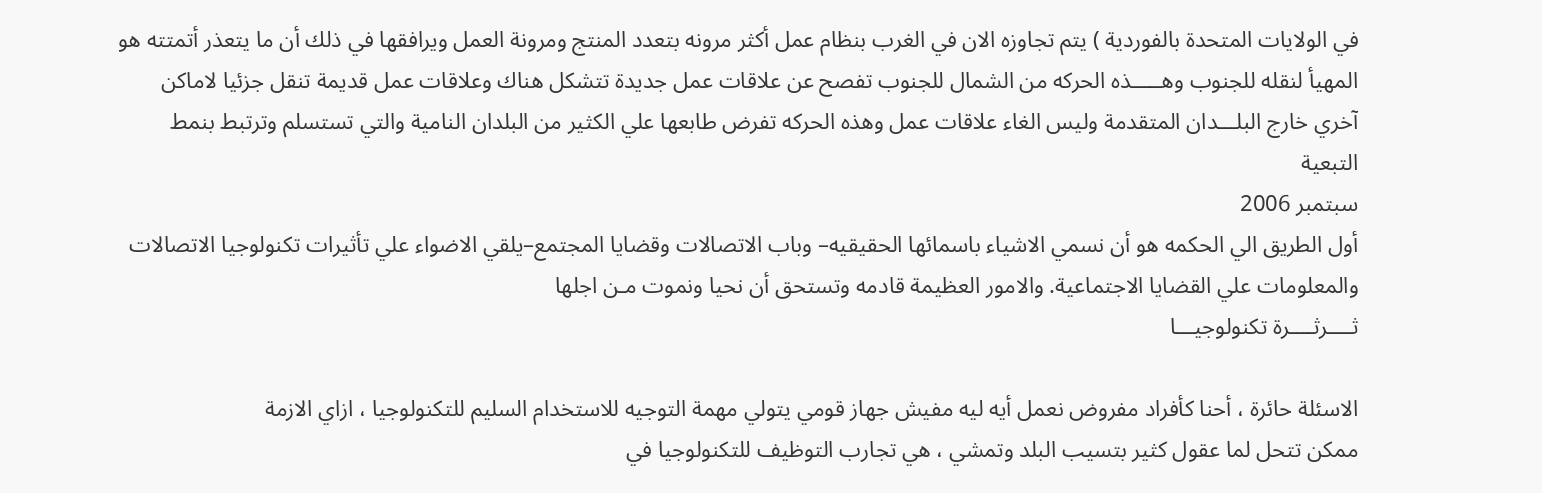في الولايات المتحدة بالفوردية ) يتم تجاوزه الان في الغرب بنظام عمل أكثر مرونه بتعدد المنتج ومرونة العمل ويرافقها في ذلك أن ما يتعذر أتمتته هو المهيأ لنقله للجنوب وهـــــذه الحركه من الشمال للجنوب تفصح عن علاقات عمل جديدة تتشكل هناك وعلاقات عمل قديمة تنقل جزئيا لاماكن آخري خارج البلـــدان المتقدمة وليس الغاء علاقات عمل وهذه الحركه تفرض طابعها علي الكثير من البلدان النامية والتي تستسلم وترتبط بنمط التبعية
سبتمبر 2006
أول الطريق الي الحكمه هو أن نسمي الاشياء باسمائها الحقيقيه– وباب الاتصالات وقضايا المجتمع–يلقي الاضواء علي تأثيرات تكنولوجيا الاتصالات والمعلومات علي القضايا الاجتماعية. والامور العظيمة قادمه وتستحق أن نحيا ونموت مـن اجلها
ثــــرثــــرة تكنولوجيـــا

الاسئلة حائرة ، أحنا كأفراد مفروض نعمل أيه ليه مفيش جهاز قومي يتولي مهمة التوجيه للاستخدام السليم للتكنولوجيا ، ازاي الازمة
ممكن تتحل لما عقول كثير بتسيب البلد وتمشي ، هي تجارب التوظيف للتكنولوجيا في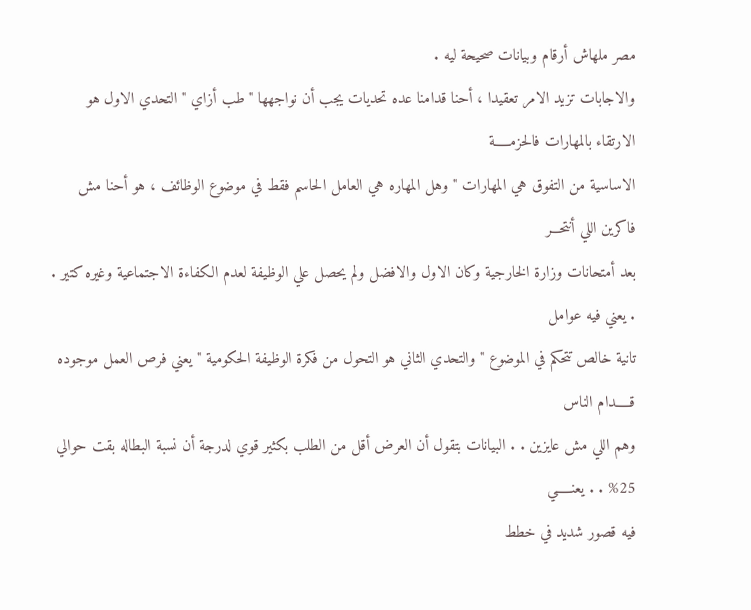مصر ملهاش أرقام وبيانات صحيحة ليه .
والاجابات تزيد الامر تعقيدا ، أحنا قدامنا عده تحديات يجب أن نواجهها " طب أزاي " التحدي الاول هو الارتقاء بالمهارات فالحزمـــــة
الاساسية من التفوق هي المهارات " وهل المهاره هي العامل الحاسم فقط في موضوع الوظائف ، هو أحنا مش فاكرين اللي أنتحـــر
بعد أمتحانات وزارة الخارجية وكان الاول والافضل ولم يحصل علي الوظيفة لعدم الكفاءة الاجتماعية وغيره كتير . . يعني فيه عوامل
تانية خالص تتحكم في الموضوع " والتحدي الثاني هو التحول من فكرة الوظيفة الحكومية " يعني فرص العمل موجوده قـــــدام الناس
وهم اللي مش عايزين . . البيانات بتقول أن العرض أقل من الطلب بكثير قوي لدرجة أن نسبة البطاله بقت حوالي 25% . . يعنـــــي
فيه قصور شديد في خطط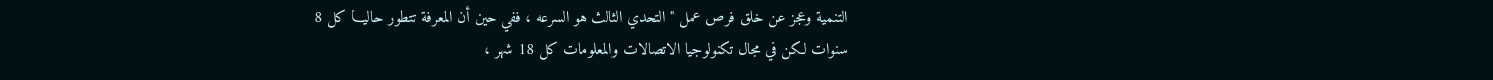التنمية وعجز عن خلق فرص عمل " التحدي الثالث هو السرعه ، ففي حين أن المعرفة تتطور حاليـــا كل 8
سنوات لكن في مجال تكنولوجيا الاتصالات والمعلومات كل 18 شهر ،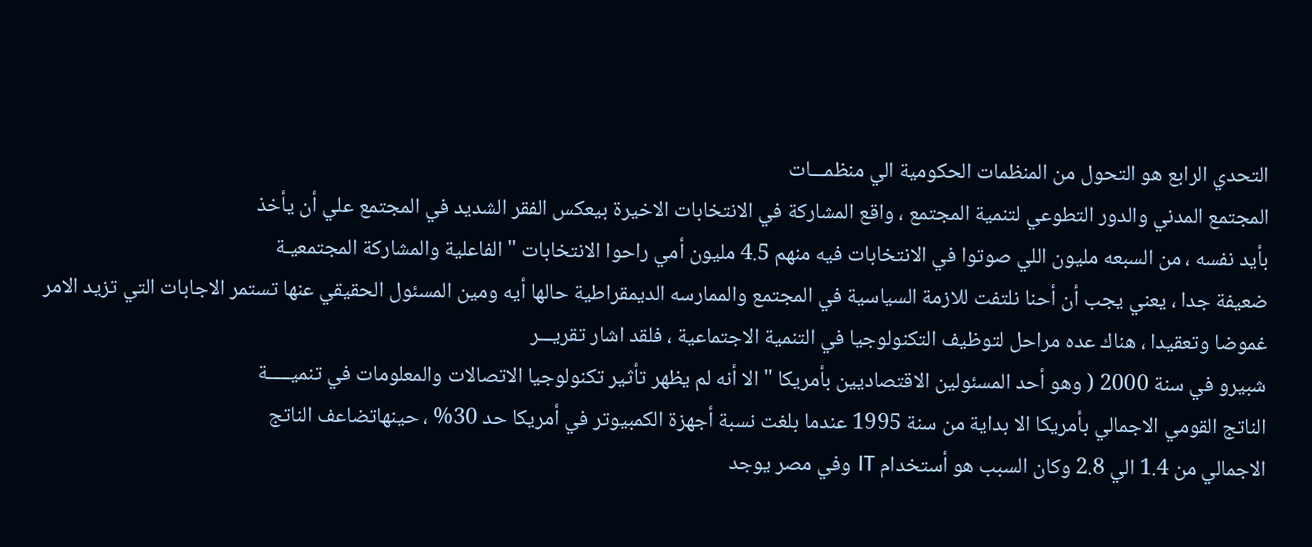التحدي الرابع هو التحول من المنظمات الحكومية الي منظمـــات
المجتمع المدني والدور التطوعي لتنمية المجتمع ، واقع المشاركة في الانتخابات الاخيرة بيعكس الفقر الشديد في المجتمع علي أن يأخذ
بأيد نفسه ، من السبعه مليون اللي صوتوا في الانتخابات فيه منهم 4.5 مليون أمي راحوا الانتخابات " الفاعلية والمشاركة المجتمعيـة
ضعيفة جدا ، يعني يجب أن أحنا نلتفت للازمة السياسية في المجتمع والممارسه الديمقراطية حالها أيه ومين المسئول الحقيقي عنها تستمر الاجابات التي تزيد الامر غموضا وتعقيدا ، هناك عده مراحل لتوظيف التكنولوجيا في التنمية الاجتماعية ، فلقد اشار تقريـــر
شبيرو في سنة 2000 ( وهو أحد المسئولين الاقتصاديين بأمريكا " الا أنه لم يظهر تأثير تكنولوجيا الاتصالات والمعلومات في تنميـــــة
الناتج القومي الاجمالي بأمريكا الا بداية من سنة 1995 عندما بلغت نسبة أجهزة الكمبيوتر في أمريكا حد 30% ، حينهاتضاعف الناتج
الاجمالي من 1.4 الي 2.8 وكان السبب هو أستخدام IT وفي مصر يوجد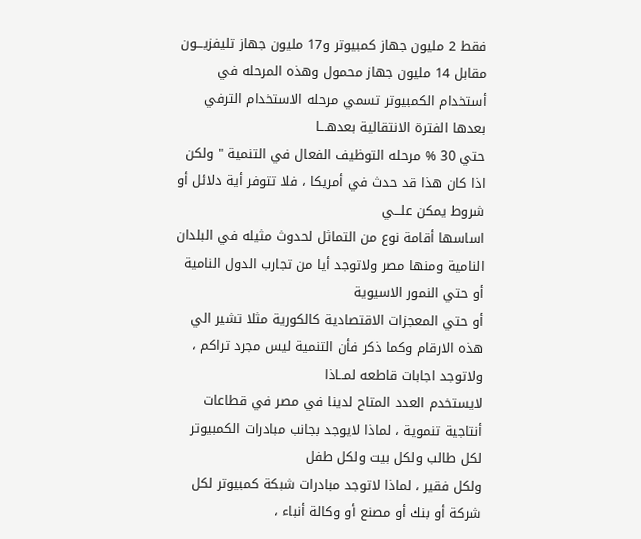فقط 2 مليون جهاز كمبيوتر و17 مليون جهاز تليفزيـــون
مقابل 14 مليون جهاز محمول وهذه المرحله في أستخدام الكمبيوتر تسمي مرحله الاستخدام الترفي بعدها الفترة الانتقالية بعدهـــا
حتي 30 % مرحله التوظيف الفعال في التنمية " ولكن اذا كان هذا قد حدث في أمريكا ، فلا تتوفر أية دلائل أو شروط يمكن علـــي
اساسها أقامة نوع من التماثل لحدوث مثيله في البلدان النامية ومنها مصر ولاتوجد أيا من تجارب الدول النامية أو حتي النمور الاسيوية
أو حتي المعجزات الاقتصادية كالكورية مثلا تشير الي هذه الارقام وكما ذكر فأن التنمية ليس مجرد تراكم ، ولاتوجد اجابات قاطعه لمــاذا
لايستخدم العدد المتاح لدينا في مصر في قطاعات أنتاجية تنموية ، لماذا لايوجد بجانب مبادرات الكمبيوتر لكل طالب ولكل بيت ولكل طفل
ولكل فقير ، لماذا لاتوجد مبادرات شبكة كمبيوتر لكل شركة أو بنك أو مصنع أو وكالة أنباء ،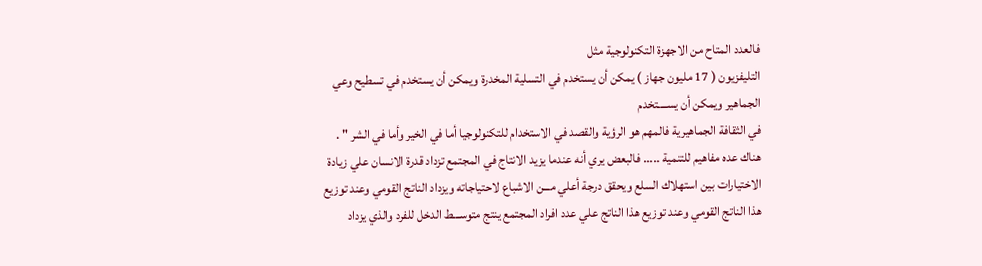فالعدد المتاح من الاجهزة التكنولوجية مثل
التليفزيون ( 17 مليون جهاز ) يمكن أن يستخدم في التسلية المخدرة ويمكن أن يستخدم في تسطيح وعي الجماهير ويمكن أن يســــتخدم
في الثقافة الجماهيرية فالمهم هو الرؤية والقصد في الاستخدام للتكنولوجيا أما في الخير وأما في الشر " .
هناك عده مفاهيم للتنمية ..... فالبعض يري أنه عندما يزيد الانتاج في المجتمع تزداد قدرة الانسان علي زيادة الاختيارات بين استهلاك السلع ويحقق درجة أعلي مـــن الاشباع لاحتياجاته ويزداد الناتج القومي وعند توزيع هذا الناتج القومي وعند توزيع هذا الناتج علي عدد افراد المجتمع ينتج متوســـط الدخل للفرد والذي يزداد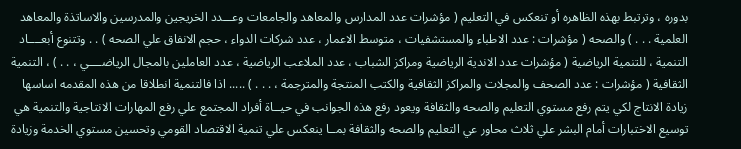بدوره ، وترتبط بهذه الظاهره أو تنعكس في التعليم ( مؤشرات عدد المدارس والمعاهد والجامعات وعـــدد الخريجين والمدرسين والاساتذة والمعاهد العلمية . . . ) والصحه ( مؤشرات : عدد الاطباء والمستشفيات ، متوسط الاعمار ، عدد شركات الدواء ، حجم الانفاق علي الصحه ) . . وتتنوع أبعــــاد التنمية ، للتنمية الرياضية ( مؤشرات عدد الاندية الرياضية ومراكز الشباب ، عدد الملاعب الرياضية ، عدد العاملين بالمجال الرياضــــي ، . . ) ، التنمية الثقافية ( مؤشرات : عدد الصحف والمجلات والمراكز الثقافية والكتب المنتجة والمترجمة ، . . . ) ..... اذا فالتنمية انطلاقا من هذه المقدمه اساسها زيادة الانتاج لكي يتم رفع مستوي التعليم والصحه والثقافة ويعود رفع هذه الجوانب في حيــاة أفراد المجتمع علي رفع المهارات الانتاجية والتنمية هي توسيع الاختبارات أمام البشر علي ثلاث محاور عي التعليم والصحه والثقافة بمــا ينعكس علي تنمية الاقتصاد القومي وتحسين مستوي الخدمة وزيادة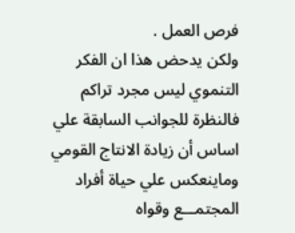فرص العمل .
ولكن يدحض هذا ان الفكر التنموي ليس مجرد تراكم فالنظرة للجوانب السابقة علي اساس أن زيادة الانتاج القومي وماينعكس علي حياة أفراد المجتمـــع وقواه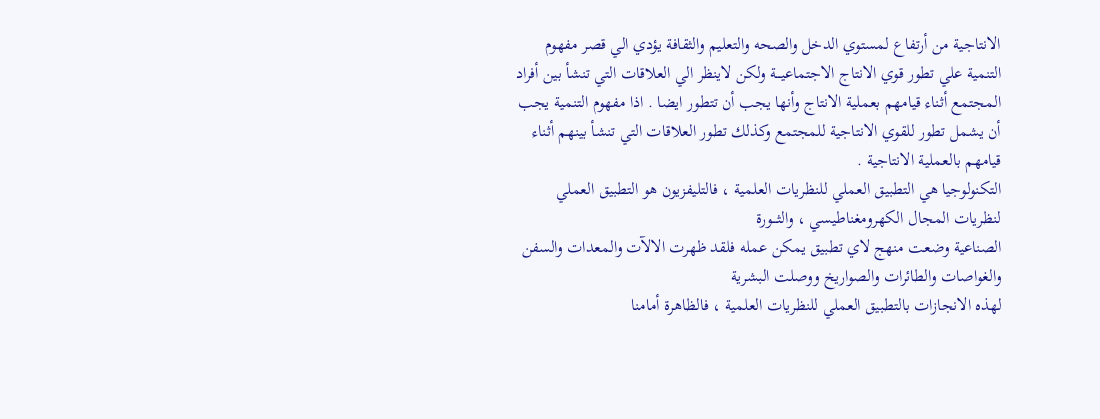الانتاجية من أرتفاع لمستوي الدخل والصحه والتعليم والثقافة يؤدي الي قصر مفهوم التنمية علي تطور قوي الانتاج الاجتماعيـــة ولكن لاينظر الي العلاقات التي تنشأ بين أفراد المجتمع أثناء قيامهم بعملية الانتاج وأنها يجب أن تتطور ايضا . اذا مفهوم التنمية يجب أن يشمل تطور للقوي الانتاجية للمجتمع وكذلك تطور العلاقات التي تنشأ بينهم أثناء قيامهم بالعملية الانتاجية .
التكنولوجيا هي التطبيق العملي للنظريات العلمية ، فالتليفزيون هو التطبيق العملي لنظريات المجال الكهرومغناطيسي ، والثـــورة
الصناعية وضعت منهج لاي تطبيق يمكن عمله فلقد ظهرت الالآت والمعدات والسفن والغواصات والطائرات والصواريخ ووصلت البشرية
لهذه الانجازات بالتطبيق العملي للنظريات العلمية ، فالظاهرة أمامنا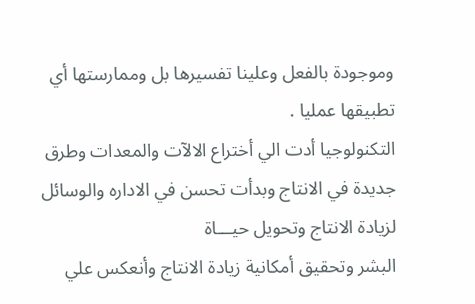وموجودة بالفعل وعلينا تفسيرها بل وممارستها أي تطبيقها عمليا .
التكنولوجيا أدت الي أختراع الالآت والمعدات وطرق جديدة في الانتاج وبدأت تحسن في الاداره والوسائل لزيادة الانتاج وتحويل حيـــاة
البشر وتحقيق أمكانية زيادة الانتاج وأنعكس علي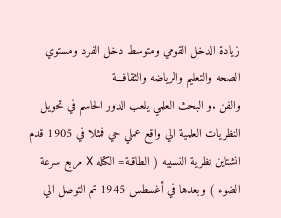زيادة الدخل القومي ومتوسط دخل الفرد ومستوي الصحه والتعليم والرياضه والثقافـــة
والفن .و البحث العلمي يلعب الدور الحاسم في تحويل النظريات العلمية الي واقع عملي حي فمثلا في 1905 قدم انشتاين نظرية النسبيه ( الطاقـة= الكتله X مربع سرعة الضوء ) وبعدها في أغسطس 1945 تم التوصل الي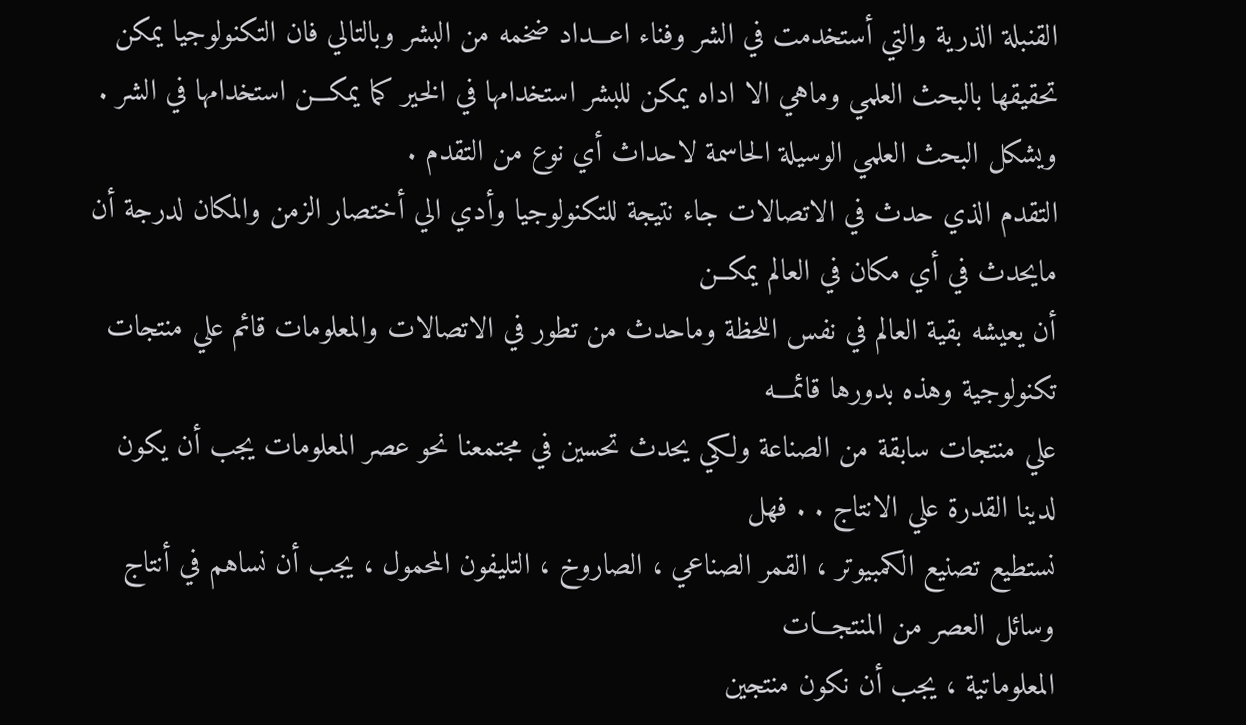القنبلة الذرية والتي أستخدمت في الشر وفناء اعـــداد ضخمه من البشر وبالتالي فان التكنولوجيا يمكن تحقيقها بالبحث العلمي وماهي الا اداه يمكن للبشر استخدامها في الخير كما يمكـــن استخدامها في الشر . ويشكل البحث العلمي الوسيلة الحاسمة لاحداث أي نوع من التقدم .
التقدم الذي حدث في الاتصالات جاء نتيجة للتكنولوجيا وأدي الي أختصار الزمن والمكان لدرجة أن مايحدث في أي مكان في العالم يمكــن
أن يعيشه بقية العالم في نفس اللحظة وماحدث من تطور في الاتصالات والمعلومات قائم علي منتجات تكنولوجية وهذه بدورها قائمـــه
علي منتجات سابقة من الصناعة ولكي يحدث تحسين في مجتمعنا نحو عصر المعلومات يجب أن يكون لدينا القدرة علي الانتاج . . فهل
نستطيع تصنيع الكمبيوتر ، القمر الصناعي ، الصاروخ ، التليفون المحمول ، يجب أن نساهم في أنتاج وسائل العصر من المنتجـــات
المعلوماتية ، يجب أن نكون منتجين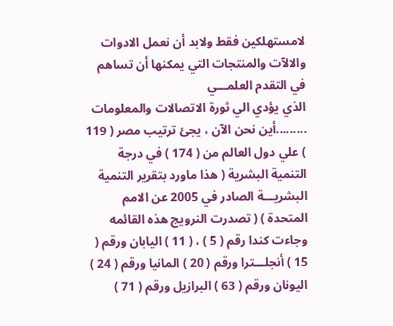لامستهلكين فقط ولابد أن نعمل الادوات والالآت والمنتجات التي يمكنها أن تساهم في التقدم العلمـــي
الذي يؤدي الي ثورة الاتصالات والمعلومات .........أين نحن الآن ، يجئ ترتيب مصر ( 119 ) علي دول العالم من ( 174 ) في درجة التنمية البشرية ( هذا ماورد بتقرير التنمية البشريـــة الصادر في 2005 عن الامم المتحدة ) ( تصدرت النرويج هذه القائمه وجاءت كندا رقم ( 5 ) ، ( 11 ) اليابان ورقم ( 15 ) أنجلـــترا ورقم ( 20 ) المانيا ورقم ( 24 ) اليونان ورقم ( 63 ) البرازيل ورقم ( 71 )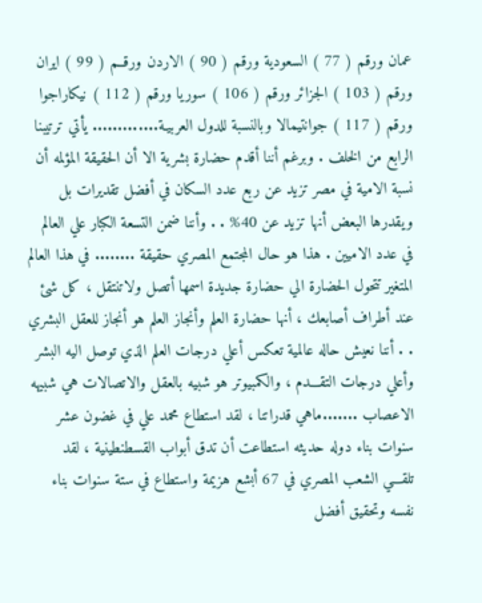عمان ورقم ( 77 ) السعودية ورقم ( 90 ) الاردن ورقــم ( 99 ) ايران ورقم ( 103 ) الجزائر ورقم ( 106 ) سوريا ورقم ( 112 ) نيكاراجوا ورقم ( 117 ) جوانتيمالا وبالنسبة للدول العربيـة............. يأتي ترتيبنا الرابع من الخلف . وبرغم أننا أقدم حضارة بشرية الا أن الحقيقة المؤلمه أن نسبة الامية في مصر تزيد عن ربع عدد السكان في أفضل تقديرات بل ويقدرها البعض أنها تزيد عن 40% . . وأننا ضمن التسعة الكبار علي العالم في عدد الاميين . هذا هو حال المجتمع المصري حقيقة ........ في هذا العالم المتغير تتحول الحضارة الي حضارة جديدة اسمها أتصل ولاتنتقل ، كل شئ عند أطراف أصابعك ، أنها حضارة العلم وأنجاز العلم هو أنجاز للعقل البشري . . أننا نعيش حاله عالمية تعكس أعلي درجات العلم الذي توصل اليه البشر وأعلي درجات التقـــدم ، والكمبيوتر هو شبيه بالعقل والاتصالات هي شبيهه الاعصاب .......ماهي قدراتنا ، لقد استطاع محمد علي في غضون عشر سنوات بناء دوله حديثه استطاعت أن تدق أبواب القسطنطينية ، لقد تلقـــي الشعب المصري في 67 أبشع هزيمة واستطاع في ستة سنوات بناء نفسه وتحقيق أفضل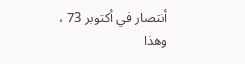أنتصار في أكتوبر 73 ، وهذا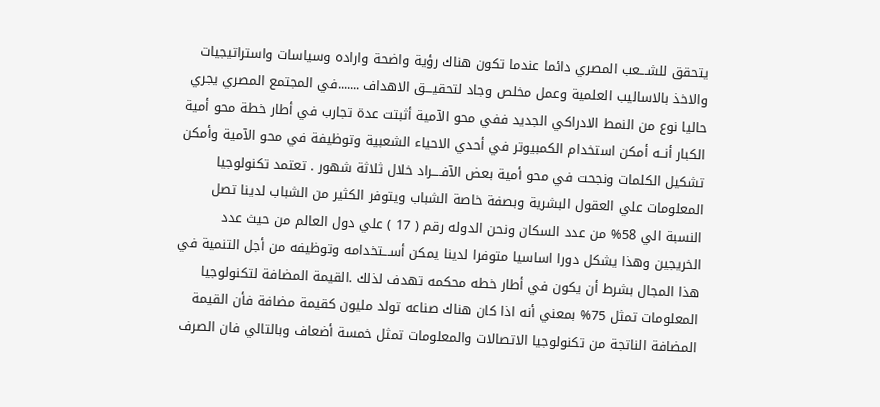يتحقق للشـــعب المصري دائما عندما تكون هناك رؤية واضحة واراده وسياسات واستراتيجيات والاخذ بالاساليب العلمية وعمل مخلص وجاد لتحقيـــق الاهداف .......في المجتمع المصري يجري حاليا نوع من النمط الادراكي الجديد ففي محو الآمية أثبتت عدة تجارب في أطار خطة محو أمية الكبار أنــه أمكن استخدام الكمبيوتر في أحدي الاحياء الشعبية وتوظيفة في محو الآمية وأمكن تشكيل الكلمات ونجحت في محو أمية بعض الآفــــراد خلال ثلاثة شهور . تعتمد تكنولوجيا المعلومات علي العقول البشرية وبصفة خاصة الشباب ويتوفر الكثير من الشباب لدينا تصل النسبة الي 58% من عدد السكان ونحن الدوله رقم ( 17 ) علي دول العالم من حيث عدد الخريجين وهذا يشكل دورا اساسيا متوفرا لدينا يمكن أســـتخدامه وتوظيفه من أجل التنمية في هذا المجال بشرط أن يكون في أطار خطه محكمه تهدف لذلك .القيمة المضافة لتكنولوجيا المعلومات تمثل 75% بمعني أنه اذا كان هناك صناعه تولد مليون كقيمة مضافة فأن القيمة المضافة الناتجة من تكنولوجيا الاتصالات والمعلومات تمثل خمسة أضعاف وبالتالي فان الصرف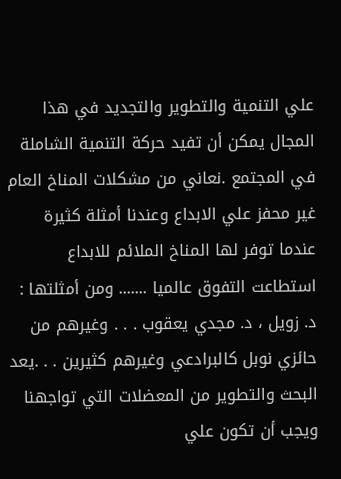علي التنمية والتطوير والتجديد في هذا المجال يمكن أن تفيد حركة التنمية الشاملة في المجتمع .نعاني من مشكلات المناخ العام غير محفز علي الابداع وعندنا أمثلة كثيرة عندما توفر لها المناخ الملائم للابداع استطاعت التفوق عالميا ....... ومن أمثلتها : د. زويل ، د. مجدي يعقوب . . . وغيرهم من حائزي نوبل كالبرادعي وغيرهم كثيرين . . .يعد البحث والتطوير من المعضلات التي تواجهنا ويجب أن تكون علي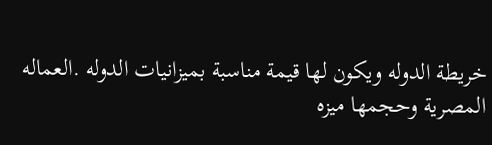خريطة الدوله ويكون لها قيمة مناسبة بميزانيات الدوله .العماله المصرية وحجمها ميزه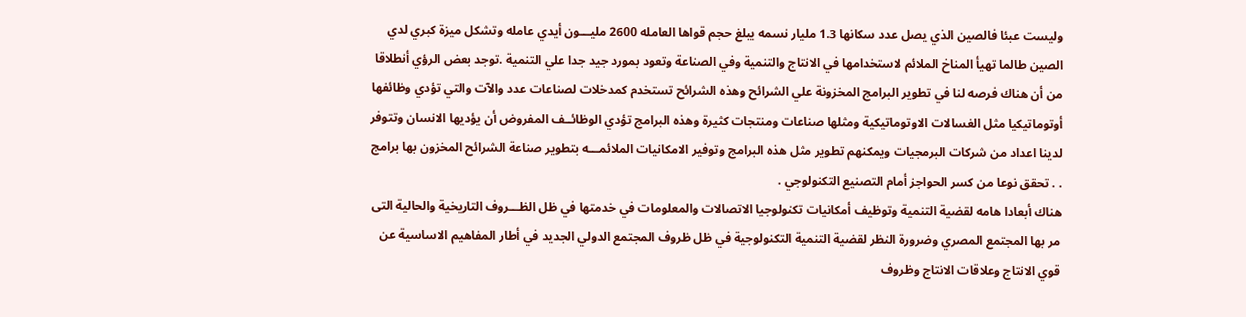وليست عبئا فالصين الذي يصل عدد سكانها 1.3 مليار نسمه يبلغ حجم قواها العامله 2600 مليـــون أيدي عامله وتشكل ميزة كبري لدي الصين طالما تهيأ المناخ الملائم لاستخدامها في الانتاج والتنمية وفي الصناعة وتعود بمورد جيد جدا علي التنمية .توجد بعض الرؤي أنطلاقا من أن هناك فرصه لنا في تطوير البرامج المخزونة علي الشرائح وهذه الشرائح تستخدم كمدخلات لصناعات عدد والآت والتي تؤدي وظائفها أوتوماتيكيا مثل الغسالات الاوتوماتيكية ومثلها صناعات ومنتجات كثيرة وهذه البرامج تؤدي الوظائــف المفروض أن يؤديها الانسان وتتوفر لدينا اعداد من شركات البرمجيات ويمكنهم تطوير مثل هذه البرامج وتوفير الامكانيات الملائمـــه بتطوير صناعة الشرائح المخزون بها برامج . . تحقق نوعا من كسر الحواجز أمام التصنيع التكنولوجي .
هناك أبعادا هامه لقضية التنمية وتوظيف أمكانيات تكنولوجيا الاتصالات والمعلومات في خدمتها في ظل الظـــروف التاريخية والحالية التى مر بها المجتمع المصري وضرورة النظر لقضية التنمية التكنولوجية في ظل ظروف المجتمع الدولي الجديد في أطار المفاهيم الاساسية عن قوي الانتاج وعلاقات الانتاج وظروف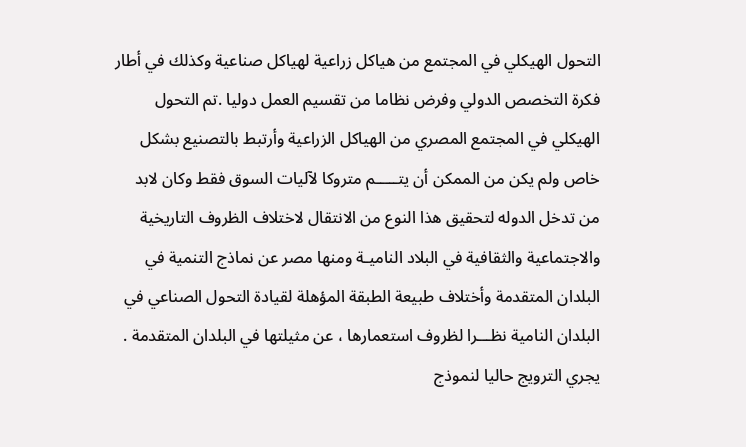التحول الهيكلي في المجتمع من هياكل زراعية لهياكل صناعية وكذلك في أطار فكرة التخصص الدولي وفرض نظاما من تقسيم العمل دوليا .تم التحول الهيكلي في المجتمع المصري من الهياكل الزراعية وأرتبط بالتصنيع بشكل خاص ولم يكن من الممكن أن يتـــــم متروكا لآليات السوق فقط وكان لابد من تدخل الدوله لتحقيق هذا النوع من الانتقال لاختلاف الظروف التاريخية والاجتماعية والثقافية في البلاد الناميـة ومنها مصر عن نماذج التنمية في البلدان المتقدمة وأختلاف طبيعة الطبقة المؤهلة لقيادة التحول الصناعي في البلدان النامية نظـــرا لظروف استعمارها ، عن مثيلتها في البلدان المتقدمة .
يجري الترويج حاليا لنموذج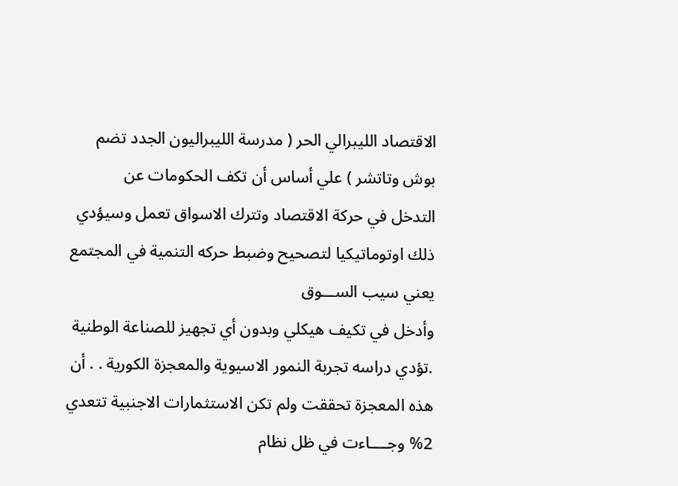الاقتصاد الليبرالي الحر ( مدرسة الليبراليون الجدد تضم بوش وتاتشر ) علي أساس أن تكف الحكومات عن
التدخل في حركة الاقتصاد وتترك الاسواق تعمل وسيؤدي ذلك اوتوماتيكيا لتصحيح وضبط حركه التنمية في المجتمع يعني سيب الســـوق
وأدخل في تكيف هيكلي وبدون أي تجهيز للصناعة الوطنية .تؤدي دراسه تجربة النمور الاسيوية والمعجزة الكورية . . أن هذه المعجزة تحققت ولم تكن الاستثمارات الاجنبية تتعدي 2% وجــــاءت في ظل نظام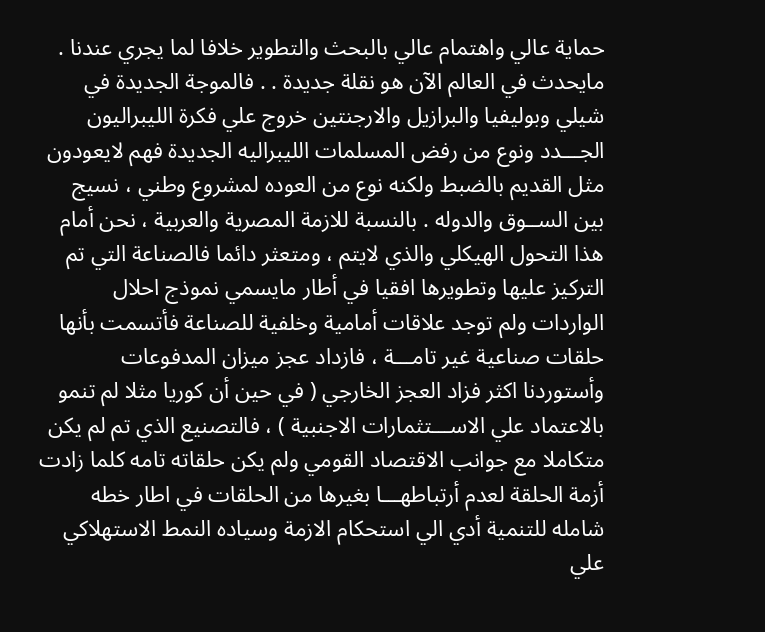حماية عالي واهتمام عالي بالبحث والتطوير خلافا لما يجري عندنا . مايحدث في العالم الآن هو نقلة جديدة . . فالموجة الجديدة في شيلي وبوليفيا والبرازيل والارجنتين خروج علي فكرة الليبراليون الجـــدد ونوع من رفض المسلمات الليبراليه الجديدة فهم لايعودون مثل القديم بالضبط ولكنه نوع من العوده لمشروع وطني ، نسيج بين الســوق والدوله . بالنسبة للازمة المصرية والعربية ، نحن أمام هذا التحول الهيكلي والذي لايتم ، ومتعثر دائما فالصناعة التي تم التركيز عليها وتطويرها افقيا في أطار مايسمي نموذج احلال الواردات ولم توجد علاقات أمامية وخلفية للصناعة فأتسمت بأنها حلقات صناعية غير تامـــة ، فازداد عجز ميزان المدفوعات وأستوردنا اكثر فزاد العجز الخارجي ( في حين أن كوريا مثلا لم تنمو بالاعتماد علي الاســـتثمارات الاجنبية ) ، فالتصنيع الذي تم لم يكن متكاملا مع جوانب الاقتصاد القومي ولم يكن حلقاته تامه كلما زادت أزمة الحلقة لعدم أرتباطهـــا بغيرها من الحلقات في اطار خطه شامله للتنمية أدي الي استحكام الازمة وسياده النمط الاستهلاكي علي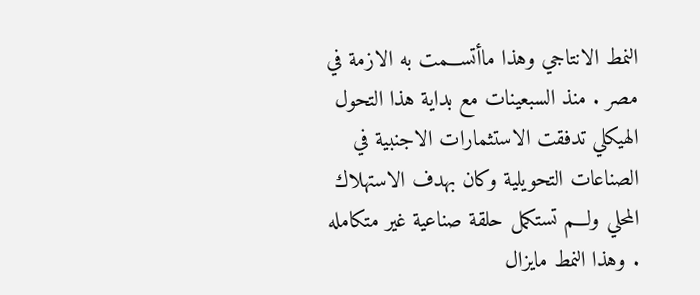النمط الانتاجي وهذا ماأتســـمت به الازمة في مصر . منذ السبعينات مع بداية هذا التحول الهيكلي تدفقت الاستثمارات الاجنبية في الصناعات التحويلية وكان بهدف الاستهلاك المحلي ولـــم تستكمل حلقة صناعية غير متكامله . وهذا النمط مايزال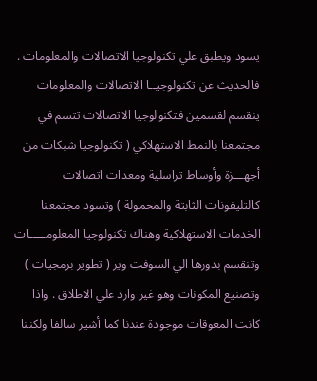يسود ويطبق علي تكنولوجيا الاتصالات والمعلومات . فالحديث عن تكنولوجيــا الاتصالات والمعلومات ينقسم لقسمين فتكنولوجيا الاتصالات تتسم في مجتمعنا بالنمط الاستهلاكي ( تكنولوجيا شبكات من أجهـــزة وأوساط تراسلية ومعدات اتصالات كالتليفونات الثابتة والمحمولة ) وتسود مجتمعنا الخدمات الاستهلاكية وهناك تكنولوجيا المعلومـــــات وتنقسم بدورها الي السوفت وير ( تطوير برمجيات ) وتصنيع المكونات وهو غير وارد علي الاطلاق . واذا كانت المعوقات موجودة عندنا كما أشير سالفا ولكننا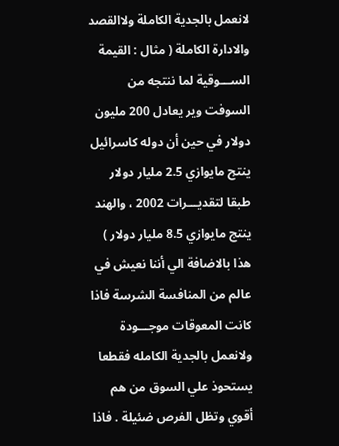لانعمل بالجدية الكاملة ولاالقصد والادارة الكاملة ( مثال : القيمة الســـوقية لما ننتجه من السوفت وير يعادل 200 مليون دولار في حين أن دوله كاسرائيل ينتج مايوازي 2.5 مليار دولار طبقا لتقديـــرات 2002 ، والهند ينتج مايوازي 8.5 مليار دولار ) هذا بالاضافة الي أننا نعيش في عالم من المنافسة الشرسة فاذا كانت المعوقات موجـــودة ولانعمل بالجدية الكامله فقطعا يستحوذ علي السوق من هم أقوي وتظل الفرص ضئيلة . فاذا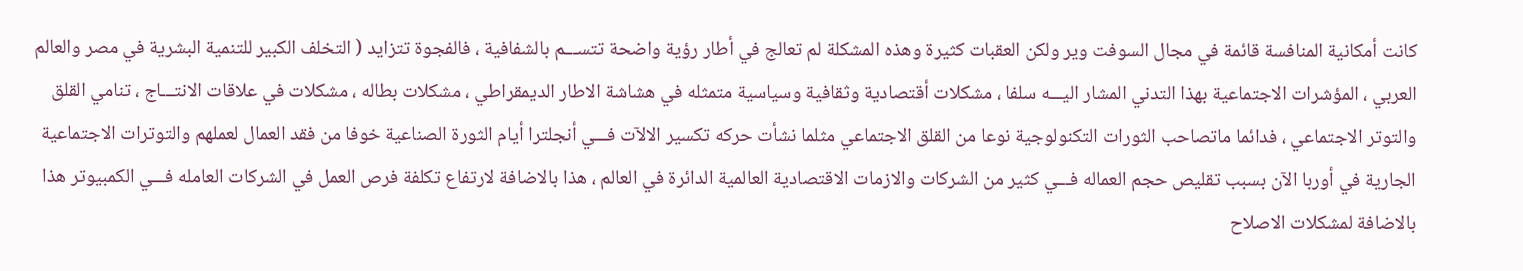كانت أمكانية المنافسة قائمة في مجال السوفت وير ولكن العقبات كثيرة وهذه المشكلة لم تعالج في أطار رؤية واضحة تتســـم بالشفافية ، فالفجوة تتزايد ( التخلف الكبير للتنمية البشرية في مصر والعالم العربي ، المؤشرات الاجتماعية بهذا التدني المشار اليـــه سلفا ، مشكلات أقتصادية وثقافية وسياسية متمثله في هشاشة الاطار الديمقراطي ، مشكلات بطاله ، مشكلات في علاقات الانتـــاج ، تنامي القلق والتوتر الاجتماعي ، فدائما ماتصاحب الثورات التكنولوجية نوعا من القلق الاجتماعي مثلما نشأت حركه تكسير الالآت فـــي أنجلترا أيام الثورة الصناعية خوفا من فقد العمال لعملهم والتوترات الاجتماعية الجارية في أوربا الآن بسبب تقليص حجم العماله فـــي كثير من الشركات والازمات الاقتصادية العالمية الدائرة في العالم ، هذا بالاضافة لارتفاع تكلفة فرص العمل في الشركات العامله فـــي الكمبيوتر هذا بالاضافة لمشكلات الاصلاح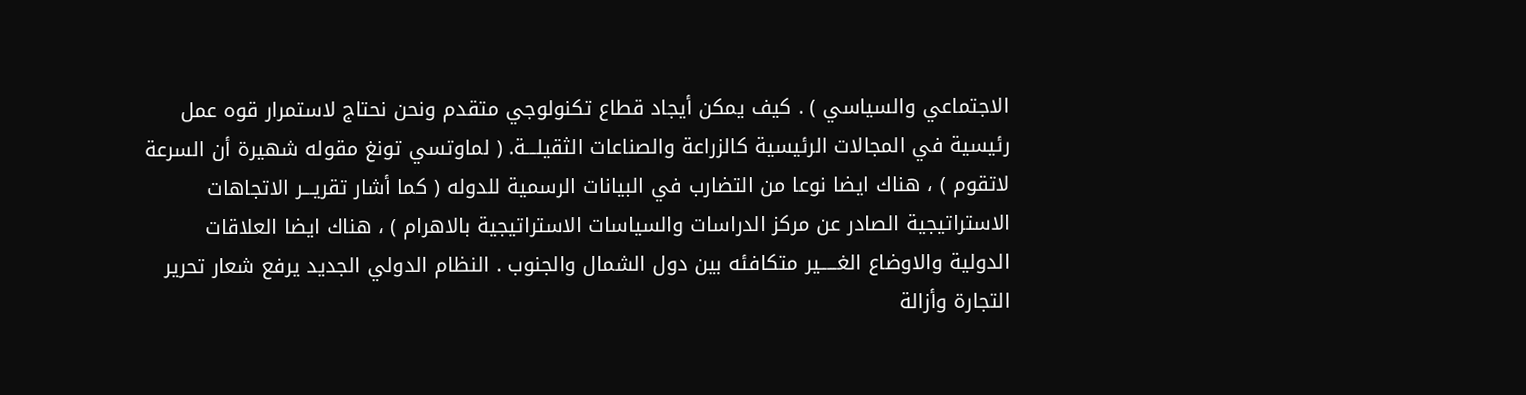الاجتماعي والسياسي ) . كيف يمكن أيجاد قطاع تكنولوجي متقدم ونحن نحتاج لاستمرار قوه عمل رئيسية في المجالات الرئيسية كالزراعة والصناعات الثقيلـــة. ( لماوتسي تونغ مقوله شهيرة أن السرعة لاتقوم ) ، هناك ايضا نوعا من التضارب في البيانات الرسمية للدوله ( كما أشار تقريـــر الاتجاهات الاستراتيجية الصادر عن مركز الدراسات والسياسات الاستراتيجية بالاهرام ) ، هناك ايضا العلاقات الدولية والاوضاع الغـــــير متكافئه بين دول الشمال والجنوب . النظام الدولي الجديد يرفع شعار تحرير التجارة وأزالة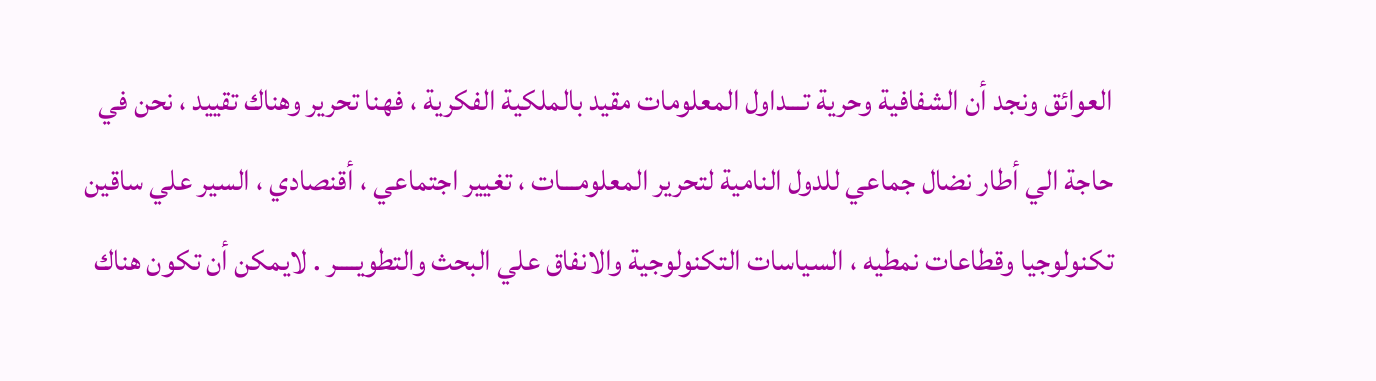العوائق ونجد أن الشفافية وحرية تـــداول المعلومات مقيد بالملكية الفكرية ، فهنا تحرير وهناك تقييد ، نحن في حاجة الي أطار نضال جماعي للدول النامية لتحرير المعلومـــات ، تغيير اجتماعي ، أقنصادي ، السير علي ساقين تكنولوجيا وقطاعات نمطيه ، السياسات التكنولوجية والانفاق علي البحث والتطويــــر . لايمكن أن تكون هناك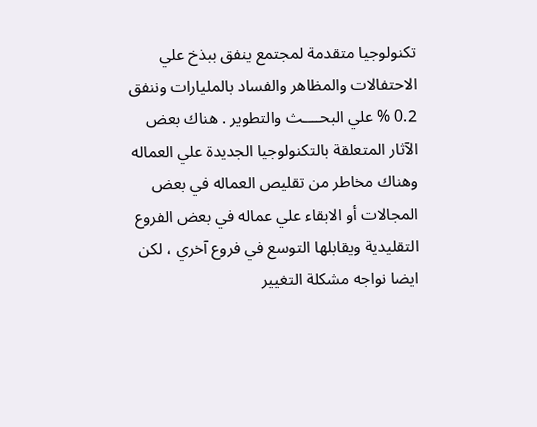تكنولوجيا متقدمة لمجتمع ينفق ببذخ علي الاحتفالات والمظاهر والفساد بالمليارات وننفق 0.2 % علي البحــــث والتطوير . هناك بعض الآثار المتعلقة بالتكنولوجيا الجديدة علي العماله وهناك مخاطر من تقليص العماله في بعض المجالات أو الابقاء علي عماله في بعض الفروع التقليدية ويقابلها التوسع في فروع آخري ، لكن ايضا نواجه مشكلة التغيير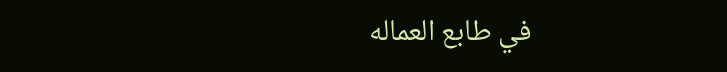في طابع العماله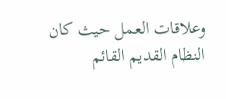وعلاقات العمل حيث كان النظام القديم القائم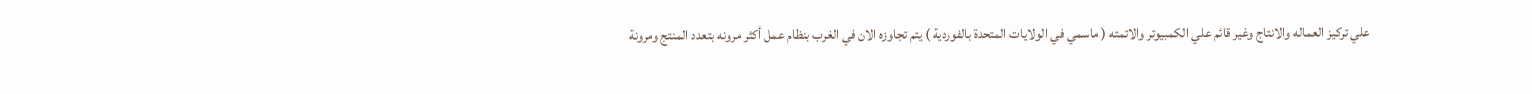علي تركيز العماله والانتاج وغير قائم علي الكمبيوتر والاتمته ( ماسمي في الولايات المتحدة بالفوردية ) يتم تجاوزه الان في الغرب بنظام عمل أكثر مرونه بتعدد المنتج ومرونة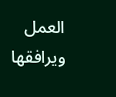العمل ويرافقها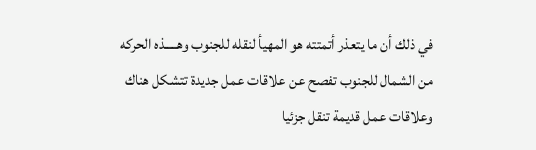في ذلك أن ما يتعذر أتمتته هو المهيأ لنقله للجنوب وهـــــذه الحركه من الشمال للجنوب تفصح عن علاقات عمل جديدة تتشكل هناك وعلاقات عمل قديمة تنقل جزئيا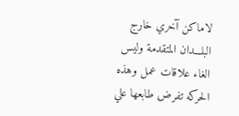لاماكن آخري خارج البلـــدان المتقدمة وليس الغاء علاقات عمل وهذه الحركه تفرض طابعها علي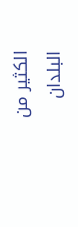الكثير من البلدان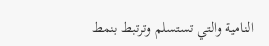النامية والتي تستسلم وترتبط بنمط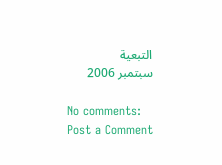التبعية
سبتمبر 2006

No comments:
Post a Comment